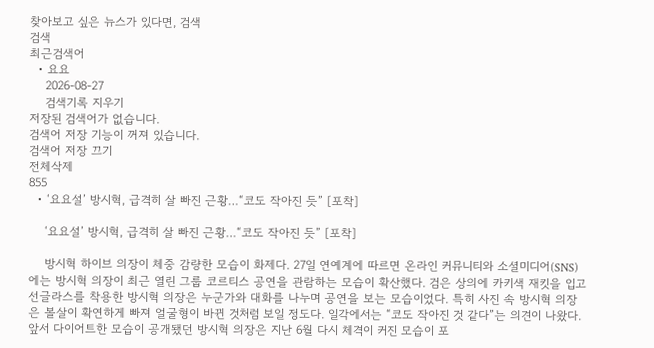찾아보고 싶은 뉴스가 있다면, 검색
검색
최근검색어
  • 요요
    2026-08-27
    검색기록 지우기
저장된 검색어가 없습니다.
검색어 저장 기능이 꺼져 있습니다.
검색어 저장 끄기
전체삭제
855
  • ‘요요설’ 방시혁, 급격히 살 빠진 근황…“코도 작아진 듯” [포착]

    ‘요요설’ 방시혁, 급격히 살 빠진 근황…“코도 작아진 듯” [포착]

    방시혁 하이브 의장이 체중 감량한 모습이 화제다. 27일 연예계에 따르면 온라인 커뮤니티와 소셜미디어(SNS)에는 방시혁 의장이 최근 열린 그룹 코르티스 공연을 관람하는 모습이 확산했다. 검은 상의에 카키색 재킷을 입고 선글라스를 착용한 방시혁 의장은 누군가와 대화를 나누며 공연을 보는 모습이었다. 특히 사진 속 방시혁 의장은 볼살이 확연하게 빠져 얼굴형이 바뀐 것처럼 보일 정도다. 일각에서는 “코도 작아진 것 같다”는 의견이 나왔다. 앞서 다이어트한 모습이 공개됐던 방시혁 의장은 지난 6월 다시 체격이 커진 모습이 포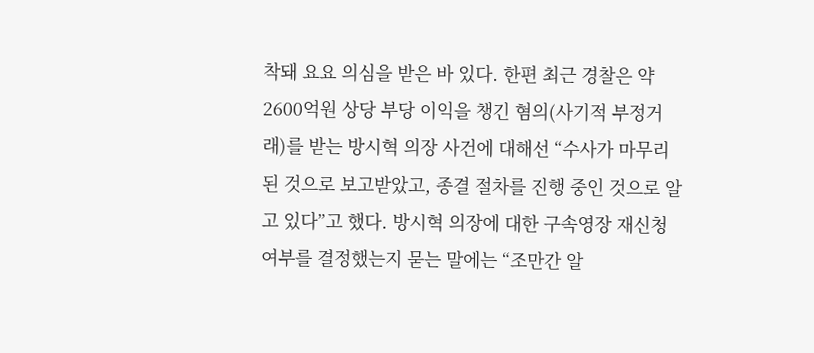착돼 요요 의심을 받은 바 있다. 한편 최근 경찰은 약 2600억원 상당 부당 이익을 챙긴 혐의(사기적 부정거래)를 받는 방시혁 의장 사건에 대해선 “수사가 마무리된 것으로 보고받았고, 종결 절차를 진행 중인 것으로 알고 있다”고 했다. 방시혁 의장에 대한 구속영장 재신청 여부를 결정했는지 묻는 말에는 “조만간 알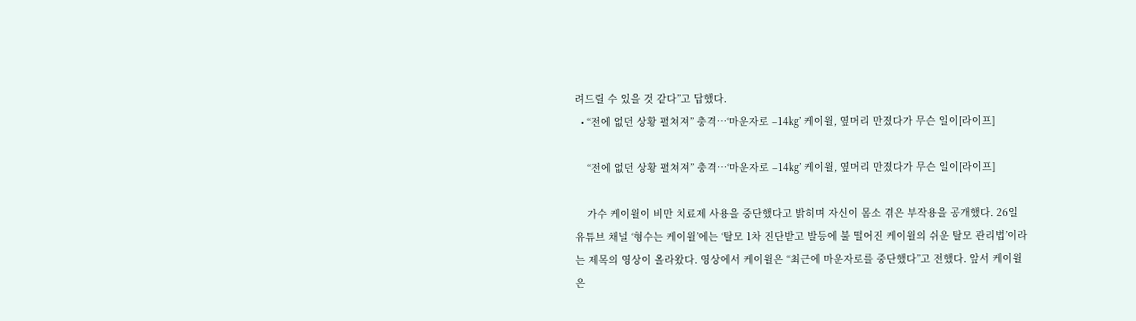려드릴 수 있을 것 같다”고 답했다.
  • “전에 없던 상황 펼쳐져” 충격…‘마운자로 –14㎏’ 케이윌, 옆머리 만졌다가 무슨 일이[라이프]

    “전에 없던 상황 펼쳐져” 충격…‘마운자로 –14㎏’ 케이윌, 옆머리 만졌다가 무슨 일이[라이프]

    가수 케이윌이 비만 치료제 사용을 중단했다고 밝히며 자신이 몸소 겪은 부작용을 공개했다. 26일 유튜브 채널 ‘형수는 케이윌’에는 ‘탈모 1차 진단받고 발등에 불 떨어진 케이윌의 쉬운 탈모 관리법’이라는 제목의 영상이 올라왔다. 영상에서 케이윌은 “최근에 마운자로를 중단했다”고 전했다. 앞서 케이윌은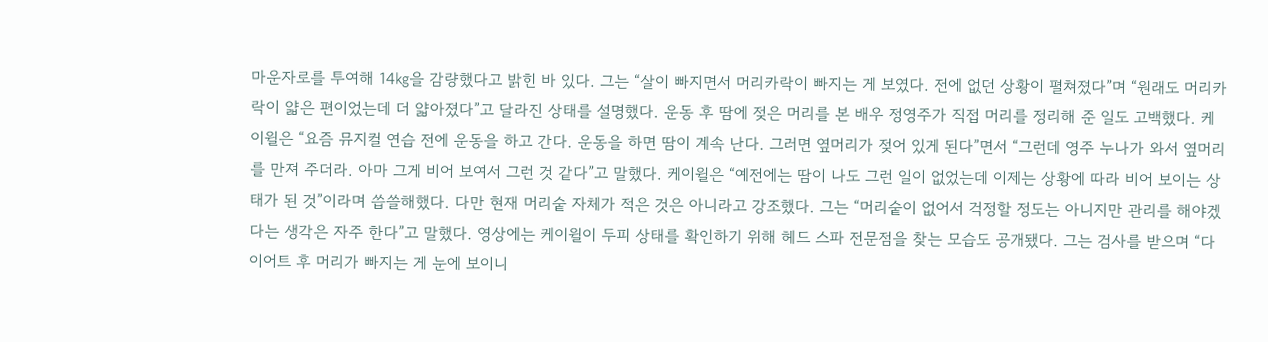마운자로를 투여해 14㎏을 감량했다고 밝힌 바 있다. 그는 “살이 빠지면서 머리카락이 빠지는 게 보였다. 전에 없던 상황이 펼쳐졌다”며 “원래도 머리카락이 얇은 편이었는데 더 얇아졌다”고 달라진 상태를 설명했다. 운동 후 땀에 젖은 머리를 본 배우 정영주가 직접 머리를 정리해 준 일도 고백했다. 케이윌은 “요즘 뮤지컬 연습 전에 운동을 하고 간다. 운동을 하면 땀이 계속 난다. 그러면 옆머리가 젖어 있게 된다”면서 “그런데 영주 누나가 와서 옆머리를 만져 주더라. 아마 그게 비어 보여서 그런 것 같다”고 말했다. 케이윌은 “예전에는 땀이 나도 그런 일이 없었는데 이제는 상황에 따라 비어 보이는 상태가 된 것”이라며 씁쓸해했다. 다만 현재 머리숱 자체가 적은 것은 아니라고 강조했다. 그는 “머리숱이 없어서 걱정할 정도는 아니지만 관리를 해야겠다는 생각은 자주 한다”고 말했다. 영상에는 케이윌이 두피 상태를 확인하기 위해 헤드 스파 전문점을 찾는 모습도 공개됐다. 그는 검사를 받으며 “다이어트 후 머리가 빠지는 게 눈에 보이니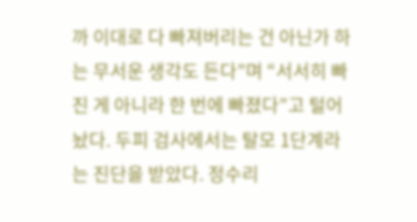까 이대로 다 빠져버리는 건 아닌가 하는 무서운 생각도 든다”며 “서서히 빠진 게 아니라 한 번에 빠졌다”고 털어놨다. 두피 검사에서는 탈모 1단계라는 진단을 받았다. 정수리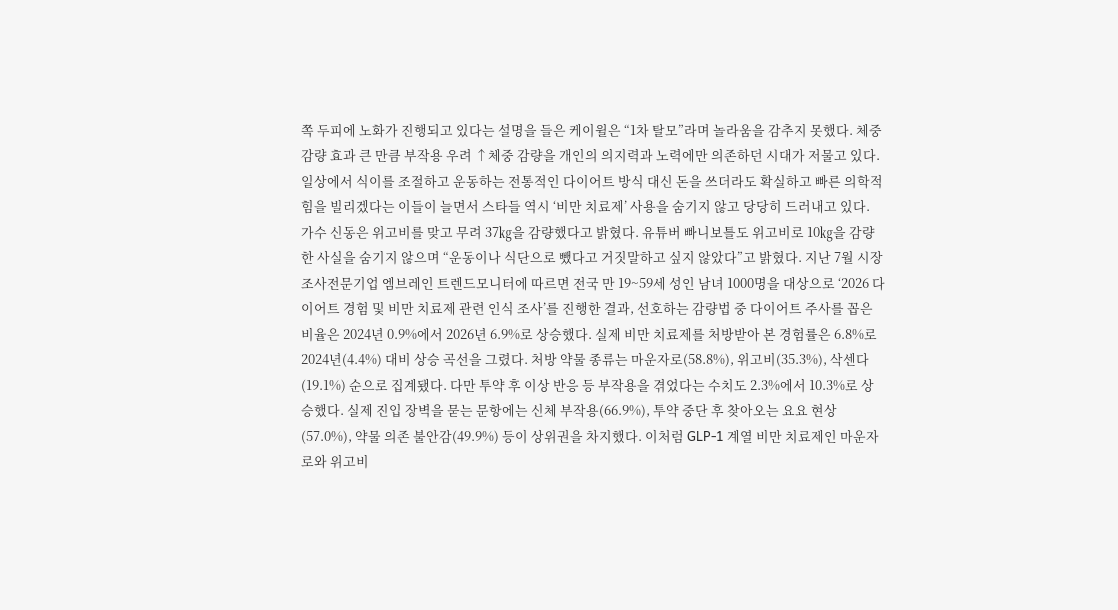쪽 두피에 노화가 진행되고 있다는 설명을 들은 케이윌은 “1차 탈모”라며 놀라움을 감추지 못했다. 체중 감량 효과 큰 만큼 부작용 우려 ↑체중 감량을 개인의 의지력과 노력에만 의존하던 시대가 저물고 있다. 일상에서 식이를 조절하고 운동하는 전통적인 다이어트 방식 대신 돈을 쓰더라도 확실하고 빠른 의학적 힘을 빌리겠다는 이들이 늘면서 스타들 역시 ‘비만 치료제’ 사용을 숨기지 않고 당당히 드러내고 있다. 가수 신동은 위고비를 맞고 무려 37㎏을 감량했다고 밝혔다. 유튜버 빠니보틀도 위고비로 10㎏을 감량한 사실을 숨기지 않으며 “운동이나 식단으로 뺐다고 거짓말하고 싶지 않았다”고 밝혔다. 지난 7월 시장조사전문기업 엠브레인 트렌드모니터에 따르면 전국 만 19~59세 성인 남녀 1000명을 대상으로 ‘2026 다이어트 경험 및 비만 치료제 관련 인식 조사’를 진행한 결과, 선호하는 감량법 중 다이어트 주사를 꼽은 비율은 2024년 0.9%에서 2026년 6.9%로 상승했다. 실제 비만 치료제를 처방받아 본 경험률은 6.8%로 2024년(4.4%) 대비 상승 곡선을 그렸다. 처방 약물 종류는 마운자로(58.8%), 위고비(35.3%), 삭센다(19.1%) 순으로 집계됐다. 다만 투약 후 이상 반응 등 부작용을 겪었다는 수치도 2.3%에서 10.3%로 상승했다. 실제 진입 장벽을 묻는 문항에는 신체 부작용(66.9%), 투약 중단 후 찾아오는 요요 현상(57.0%), 약물 의존 불안감(49.9%) 등이 상위권을 차지했다. 이처럼 GLP-1 계열 비만 치료제인 마운자로와 위고비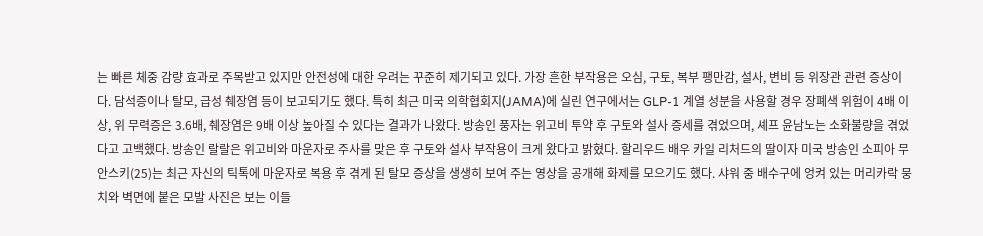는 빠른 체중 감량 효과로 주목받고 있지만 안전성에 대한 우려는 꾸준히 제기되고 있다. 가장 흔한 부작용은 오심, 구토, 복부 팽만감, 설사, 변비 등 위장관 관련 증상이다. 담석증이나 탈모, 급성 췌장염 등이 보고되기도 했다. 특히 최근 미국 의학협회지(JAMA)에 실린 연구에서는 GLP-1 계열 성분을 사용할 경우 장폐색 위험이 4배 이상, 위 무력증은 3.6배, 췌장염은 9배 이상 높아질 수 있다는 결과가 나왔다. 방송인 풍자는 위고비 투약 후 구토와 설사 증세를 겪었으며, 셰프 윤남노는 소화불량을 겪었다고 고백했다. 방송인 랄랄은 위고비와 마운자로 주사를 맞은 후 구토와 설사 부작용이 크게 왔다고 밝혔다. 할리우드 배우 카일 리처드의 딸이자 미국 방송인 소피아 무안스키(25)는 최근 자신의 틱톡에 마운자로 복용 후 겪게 된 탈모 증상을 생생히 보여 주는 영상을 공개해 화제를 모으기도 했다. 샤워 중 배수구에 엉켜 있는 머리카락 뭉치와 벽면에 붙은 모발 사진은 보는 이들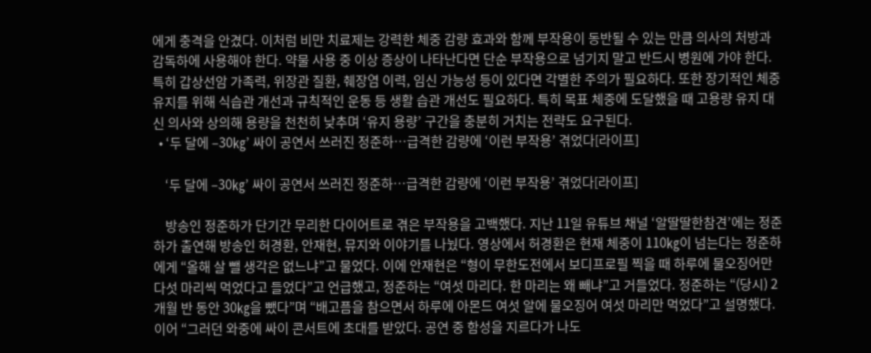에게 충격을 안겼다. 이처럼 비만 치료제는 강력한 체중 감량 효과와 함께 부작용이 동반될 수 있는 만큼 의사의 처방과 감독하에 사용해야 한다. 약물 사용 중 이상 증상이 나타난다면 단순 부작용으로 넘기지 말고 반드시 병원에 가야 한다. 특히 갑상선암 가족력, 위장관 질환, 췌장염 이력, 임신 가능성 등이 있다면 각별한 주의가 필요하다. 또한 장기적인 체중 유지를 위해 식습관 개선과 규칙적인 운동 등 생활 습관 개선도 필요하다. 특히 목표 체중에 도달했을 때 고용량 유지 대신 의사와 상의해 용량을 천천히 낮추며 ‘유지 용량’ 구간을 충분히 거치는 전략도 요구된다.
  • ‘두 달에 –30㎏’ 싸이 공연서 쓰러진 정준하…급격한 감량에 ‘이런 부작용’ 겪었다[라이프]

    ‘두 달에 –30㎏’ 싸이 공연서 쓰러진 정준하…급격한 감량에 ‘이런 부작용’ 겪었다[라이프]

    방송인 정준하가 단기간 무리한 다이어트로 겪은 부작용을 고백했다. 지난 11일 유튜브 채널 ‘알딸딸한참견’에는 정준하가 출연해 방송인 허경환, 안재현, 뮤지와 이야기를 나눴다. 영상에서 허경환은 현재 체중이 110㎏이 넘는다는 정준하에게 “올해 살 뺄 생각은 없느냐”고 물었다. 이에 안재현은 “형이 무한도전에서 보디프로필 찍을 때 하루에 물오징어만 다섯 마리씩 먹었다고 들었다”고 언급했고, 정준하는 “여섯 마리다. 한 마리는 왜 빼냐”고 거들었다. 정준하는 “(당시) 2개월 반 동안 30㎏을 뺐다”며 “배고픔을 참으면서 하루에 아몬드 여섯 알에 물오징어 여섯 마리만 먹었다”고 설명했다. 이어 “그러던 와중에 싸이 콘서트에 초대를 받았다. 공연 중 함성을 지르다가 나도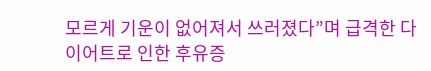모르게 기운이 없어져서 쓰러졌다”며 급격한 다이어트로 인한 후유증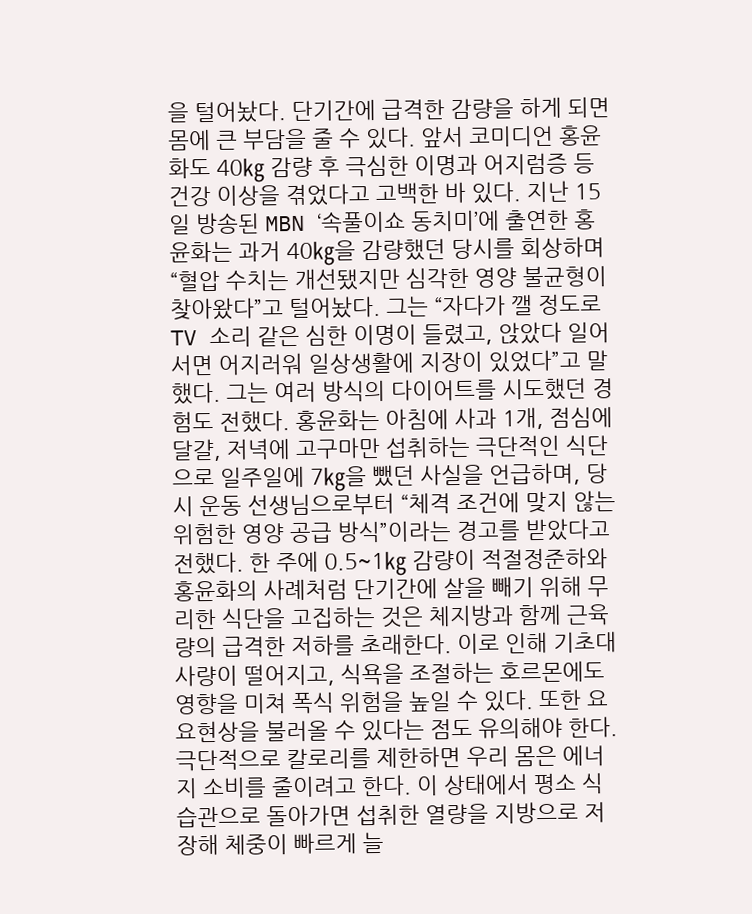을 털어놨다. 단기간에 급격한 감량을 하게 되면 몸에 큰 부담을 줄 수 있다. 앞서 코미디언 홍윤화도 40㎏ 감량 후 극심한 이명과 어지럼증 등 건강 이상을 겪었다고 고백한 바 있다. 지난 15일 방송된 MBN ‘속풀이쇼 동치미’에 출연한 홍윤화는 과거 40㎏을 감량했던 당시를 회상하며 “혈압 수치는 개선됐지만 심각한 영양 불균형이 찾아왔다”고 털어놨다. 그는 “자다가 깰 정도로 TV 소리 같은 심한 이명이 들렸고, 앉았다 일어서면 어지러워 일상생활에 지장이 있었다”고 말했다. 그는 여러 방식의 다이어트를 시도했던 경험도 전했다. 홍윤화는 아침에 사과 1개, 점심에 달걀, 저녁에 고구마만 섭취하는 극단적인 식단으로 일주일에 7㎏을 뺐던 사실을 언급하며, 당시 운동 선생님으로부터 “체격 조건에 맞지 않는 위험한 영양 공급 방식”이라는 경고를 받았다고 전했다. 한 주에 0.5~1㎏ 감량이 적절정준하와 홍윤화의 사례처럼 단기간에 살을 빼기 위해 무리한 식단을 고집하는 것은 체지방과 함께 근육량의 급격한 저하를 초래한다. 이로 인해 기초대사량이 떨어지고, 식욕을 조절하는 호르몬에도 영향을 미쳐 폭식 위험을 높일 수 있다. 또한 요요현상을 불러올 수 있다는 점도 유의해야 한다. 극단적으로 칼로리를 제한하면 우리 몸은 에너지 소비를 줄이려고 한다. 이 상태에서 평소 식습관으로 돌아가면 섭취한 열량을 지방으로 저장해 체중이 빠르게 늘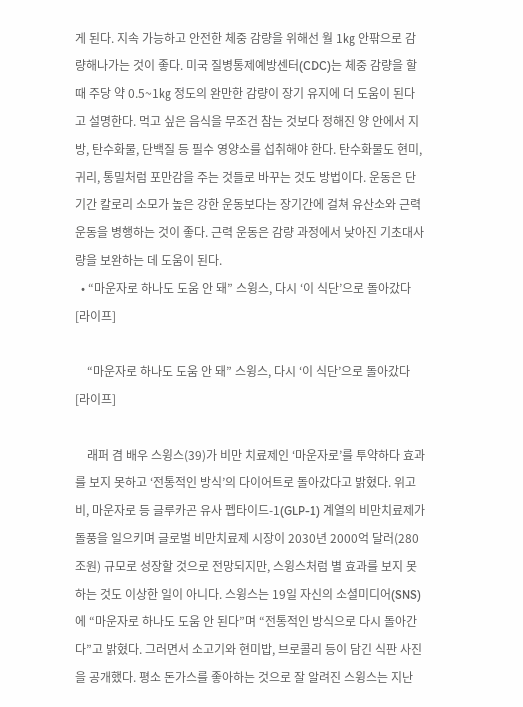게 된다. 지속 가능하고 안전한 체중 감량을 위해선 월 1㎏ 안팎으로 감량해나가는 것이 좋다. 미국 질병통제예방센터(CDC)는 체중 감량을 할 때 주당 약 0.5~1㎏ 정도의 완만한 감량이 장기 유지에 더 도움이 된다고 설명한다. 먹고 싶은 음식을 무조건 참는 것보다 정해진 양 안에서 지방, 탄수화물, 단백질 등 필수 영양소를 섭취해야 한다. 탄수화물도 현미, 귀리, 통밀처럼 포만감을 주는 것들로 바꾸는 것도 방법이다. 운동은 단기간 칼로리 소모가 높은 강한 운동보다는 장기간에 걸쳐 유산소와 근력 운동을 병행하는 것이 좋다. 근력 운동은 감량 과정에서 낮아진 기초대사량을 보완하는 데 도움이 된다.
  • “마운자로 하나도 도움 안 돼” 스윙스, 다시 ‘이 식단’으로 돌아갔다 [라이프]

    “마운자로 하나도 도움 안 돼” 스윙스, 다시 ‘이 식단’으로 돌아갔다 [라이프]

    래퍼 겸 배우 스윙스(39)가 비만 치료제인 ‘마운자로’를 투약하다 효과를 보지 못하고 ‘전통적인 방식’의 다이어트로 돌아갔다고 밝혔다. 위고비, 마운자로 등 글루카곤 유사 펩타이드-1(GLP-1) 계열의 비만치료제가 돌풍을 일으키며 글로벌 비만치료제 시장이 2030년 2000억 달러(280조원) 규모로 성장할 것으로 전망되지만, 스윙스처럼 별 효과를 보지 못하는 것도 이상한 일이 아니다. 스윙스는 19일 자신의 소셜미디어(SNS)에 “마운자로 하나도 도움 안 된다”며 “전통적인 방식으로 다시 돌아간다”고 밝혔다. 그러면서 소고기와 현미밥, 브로콜리 등이 담긴 식판 사진을 공개했다. 평소 돈가스를 좋아하는 것으로 잘 알려진 스윙스는 지난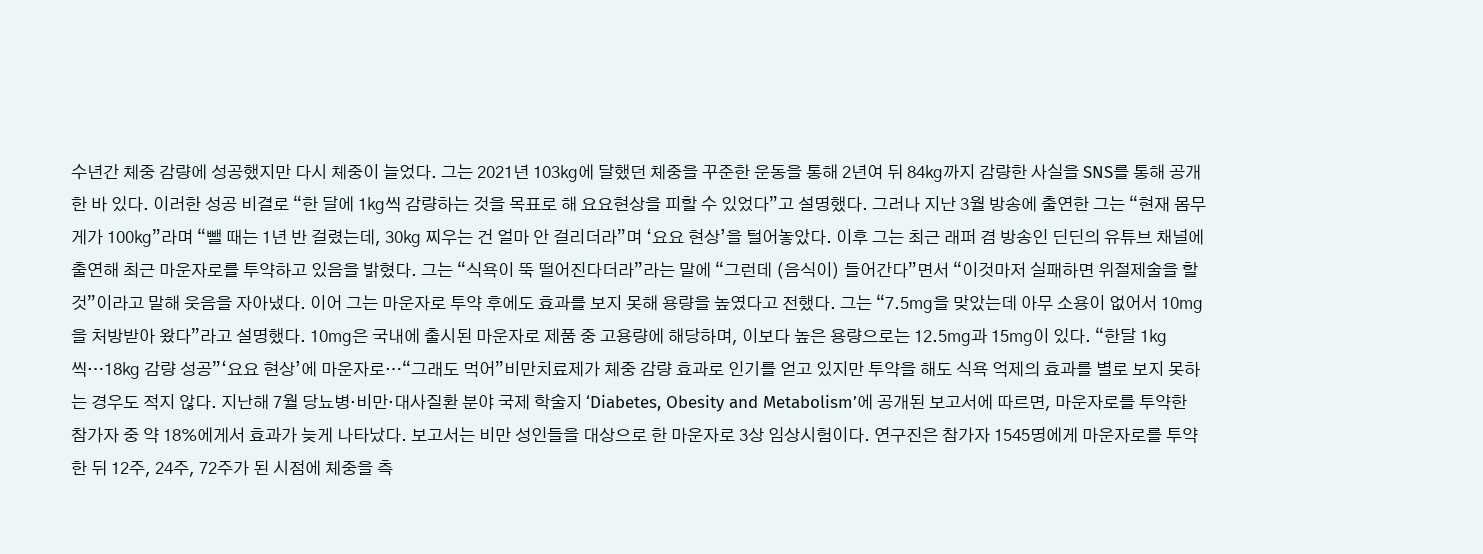수년간 체중 감량에 성공했지만 다시 체중이 늘었다. 그는 2021년 103㎏에 달했던 체중을 꾸준한 운동을 통해 2년여 뒤 84㎏까지 감량한 사실을 SNS를 통해 공개한 바 있다. 이러한 성공 비결로 “한 달에 1㎏씩 감량하는 것을 목표로 해 요요현상을 피할 수 있었다”고 설명했다. 그러나 지난 3월 방송에 출연한 그는 “현재 몸무게가 100㎏”라며 “뺄 때는 1년 반 걸렸는데, 30㎏ 찌우는 건 얼마 안 걸리더라”며 ‘요요 현상’을 털어놓았다. 이후 그는 최근 래퍼 겸 방송인 딘딘의 유튜브 채널에 출연해 최근 마운자로를 투약하고 있음을 밝혔다. 그는 “식욕이 뚝 떨어진다더라”라는 말에 “그런데 (음식이) 들어간다”면서 “이것마저 실패하면 위절제술을 할 것”이라고 말해 웃음을 자아냈다. 이어 그는 마운자로 투약 후에도 효과를 보지 못해 용량을 높였다고 전했다. 그는 “7.5㎎을 맞았는데 아무 소용이 없어서 10㎎을 처방받아 왔다”라고 설명했다. 10㎎은 국내에 출시된 마운자로 제품 중 고용량에 해당하며, 이보다 높은 용량으로는 12.5㎎과 15㎎이 있다. “한달 1㎏씩…18㎏ 감량 성공”‘요요 현상’에 마운자로…“그래도 먹어”비만치료제가 체중 감량 효과로 인기를 얻고 있지만 투약을 해도 식욕 억제의 효과를 별로 보지 못하는 경우도 적지 않다. 지난해 7월 당뇨병·비만·대사질환 분야 국제 학술지 ‘Diabetes, Obesity and Metabolism’에 공개된 보고서에 따르면, 마운자로를 투약한 참가자 중 약 18%에게서 효과가 늦게 나타났다. 보고서는 비만 성인들을 대상으로 한 마운자로 3상 임상시험이다. 연구진은 참가자 1545명에게 마운자로를 투약한 뒤 12주, 24주, 72주가 된 시점에 체중을 측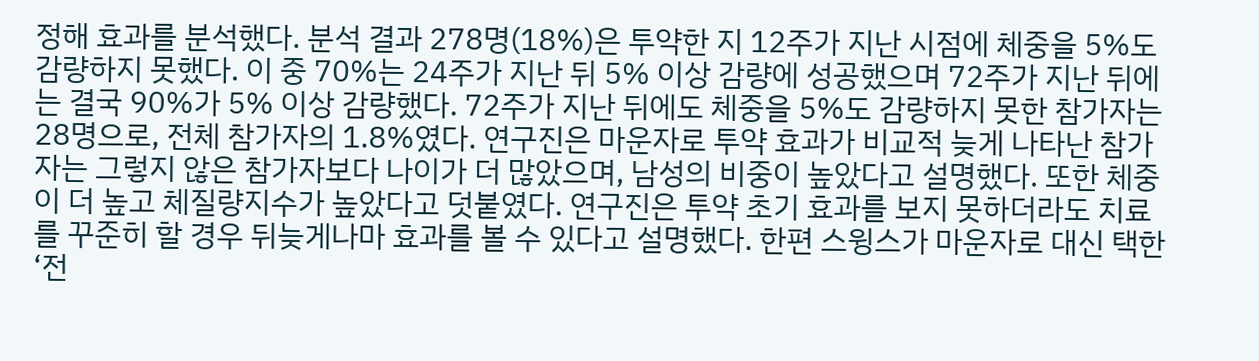정해 효과를 분석했다. 분석 결과 278명(18%)은 투약한 지 12주가 지난 시점에 체중을 5%도 감량하지 못했다. 이 중 70%는 24주가 지난 뒤 5% 이상 감량에 성공했으며 72주가 지난 뒤에는 결국 90%가 5% 이상 감량했다. 72주가 지난 뒤에도 체중을 5%도 감량하지 못한 참가자는 28명으로, 전체 참가자의 1.8%였다. 연구진은 마운자로 투약 효과가 비교적 늦게 나타난 참가자는 그렇지 않은 참가자보다 나이가 더 많았으며, 남성의 비중이 높았다고 설명했다. 또한 체중이 더 높고 체질량지수가 높았다고 덧붙였다. 연구진은 투약 초기 효과를 보지 못하더라도 치료를 꾸준히 할 경우 뒤늦게나마 효과를 볼 수 있다고 설명했다. 한편 스윙스가 마운자로 대신 택한 ‘전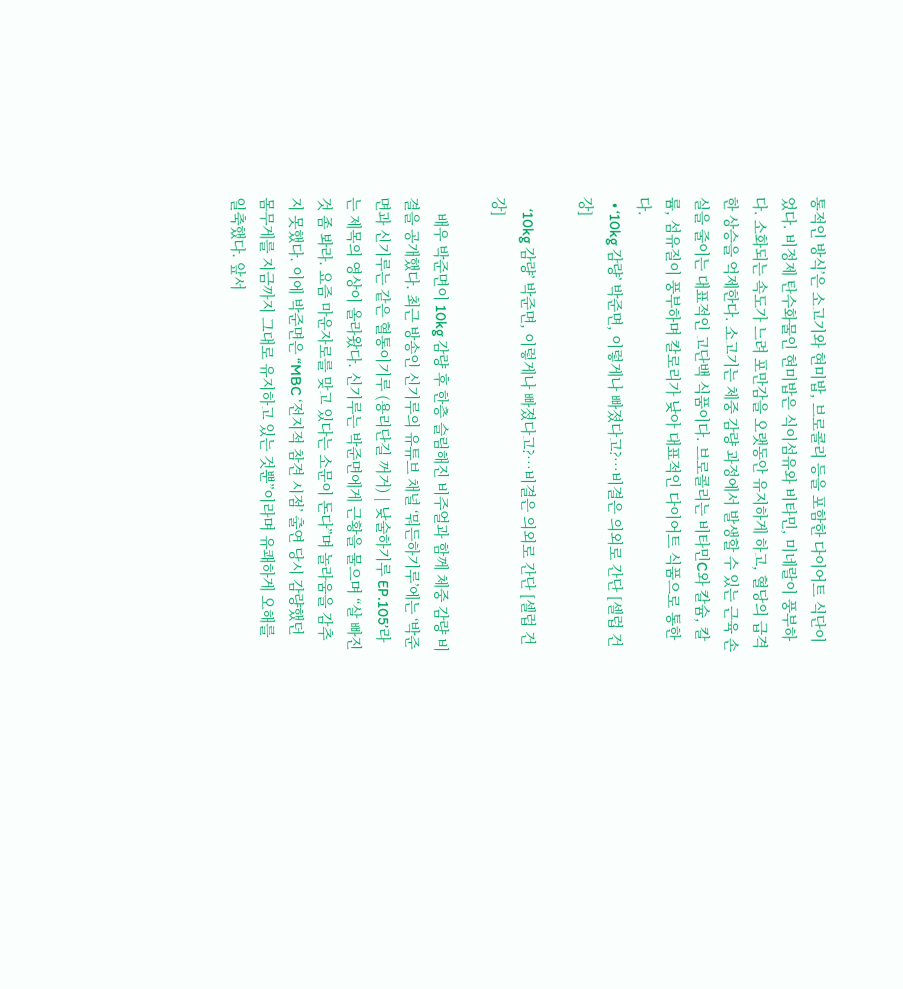통적인 방식’은 소고기와 현미밥, 브로콜리 등을 포함한 다이어트 식단이었다. 비정제 탄수화물인 현미밥은 식이섬유와 비타민, 미네랄이 풍부하다. 소화되는 속도가 느려 포만감을 오랫동안 유지하게 하고, 혈당의 급격한 상승을 억제한다. 소고기는 체중 감량 과정에서 발생할 수 있는 근육 손실을 줄이는 대표적인 고단백 식품이다. 브로콜리는 비타민C와 칼슘, 칼륨, 섬유질이 풍부하며 칼로리가 낮아 대표적인 다이어트 식품으로 통한다.
  • ‘10kg 감량’ 박준면, 이렇게나 빠졌다고?…비결은 의외로 간단 [셀럽 건강]

    ‘10kg 감량’ 박준면, 이렇게나 빠졌다고?…비결은 의외로 간단 [셀럽 건강]

    배우 박준면이 10kg 감량 후 한층 슬림해진 비주얼과 함께 체중 감량 비결을 공개했다. 최근 방송인 신기루의 유튜브 채널 ‘뭐든하기루’에는 ‘박준면과 신기루는 같은 혈통이기루 (용리단길 꺼거) | 낮술하기루 EP.105’라는 제목의 영상이 올라왔다. 신기루는 박준면에게 근황을 물으며 “살 빠진 것 좀 봐라. 요즘 마운자로를 맞고 있다는 소문이 돈다”며 놀라움을 감추지 못했다. 이에 박준면은 “MBC ‘전지적 참견 시점’ 출연 당시 감량했던 몸무게를 지금까지 그대로 유지하고 있는 것뿐”이라며 유쾌하게 오해를 일축했다. 앞서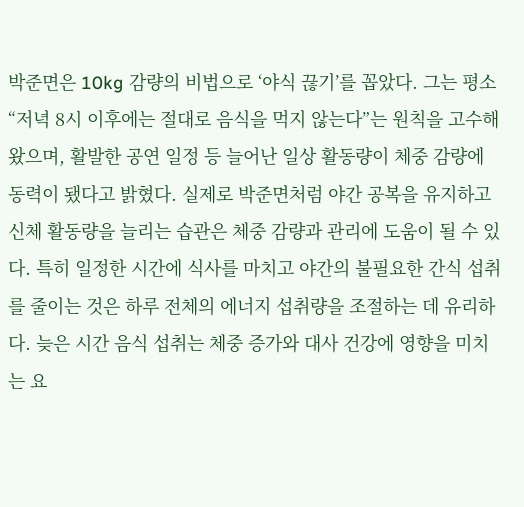박준면은 10kg 감량의 비법으로 ‘야식 끊기’를 꼽았다. 그는 평소 “저녁 8시 이후에는 절대로 음식을 먹지 않는다”는 원칙을 고수해 왔으며, 활발한 공연 일정 등 늘어난 일상 활동량이 체중 감량에 동력이 됐다고 밝혔다. 실제로 박준면처럼 야간 공복을 유지하고 신체 활동량을 늘리는 습관은 체중 감량과 관리에 도움이 될 수 있다. 특히 일정한 시간에 식사를 마치고 야간의 불필요한 간식 섭취를 줄이는 것은 하루 전체의 에너지 섭취량을 조절하는 데 유리하다. 늦은 시간 음식 섭취는 체중 증가와 대사 건강에 영향을 미치는 요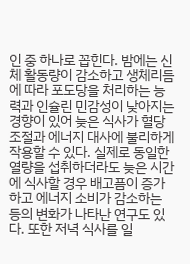인 중 하나로 꼽힌다. 밤에는 신체 활동량이 감소하고 생체리듬에 따라 포도당을 처리하는 능력과 인슐린 민감성이 낮아지는 경향이 있어 늦은 식사가 혈당 조절과 에너지 대사에 불리하게 작용할 수 있다. 실제로 동일한 열량을 섭취하더라도 늦은 시간에 식사할 경우 배고픔이 증가하고 에너지 소비가 감소하는 등의 변화가 나타난 연구도 있다. 또한 저녁 식사를 일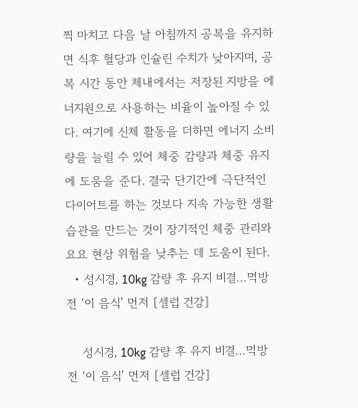찍 마치고 다음 날 아침까지 공복을 유지하면 식후 혈당과 인슐린 수치가 낮아지며, 공복 시간 동안 체내에서는 저장된 지방을 에너지원으로 사용하는 비율이 높아질 수 있다. 여기에 신체 활동을 더하면 에너지 소비량을 늘릴 수 있어 체중 감량과 체중 유지에 도움을 준다. 결국 단기간에 극단적인 다이어트를 하는 것보다 지속 가능한 생활 습관을 만드는 것이 장기적인 체중 관리와 요요 현상 위험을 낮추는 데 도움이 된다.
  • 성시경, 10kg 감량 후 유지 비결…먹방 전 ‘이 음식’ 먼저 [셀럽 건강]

    성시경, 10kg 감량 후 유지 비결…먹방 전 ‘이 음식’ 먼저 [셀럽 건강]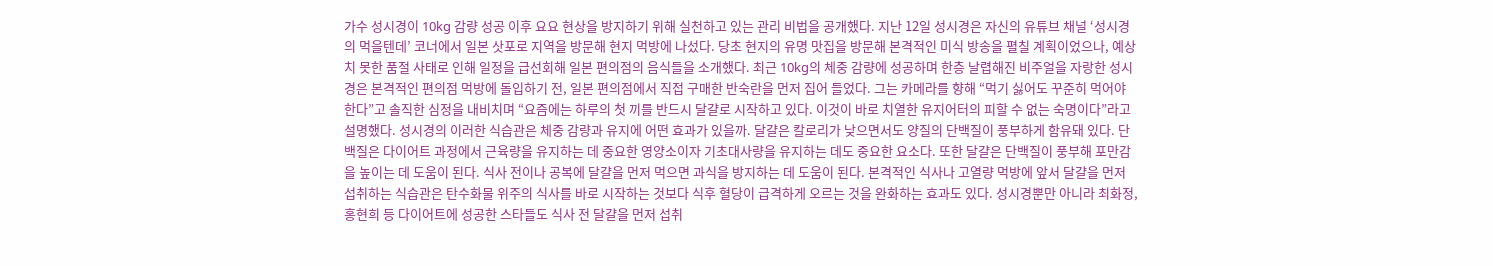가수 성시경이 10kg 감량 성공 이후 요요 현상을 방지하기 위해 실천하고 있는 관리 비법을 공개했다. 지난 12일 성시경은 자신의 유튜브 채널 ‘성시경의 먹을텐데’ 코너에서 일본 삿포로 지역을 방문해 현지 먹방에 나섰다. 당초 현지의 유명 맛집을 방문해 본격적인 미식 방송을 펼칠 계획이었으나, 예상치 못한 품절 사태로 인해 일정을 급선회해 일본 편의점의 음식들을 소개했다. 최근 10kg의 체중 감량에 성공하며 한층 날렵해진 비주얼을 자랑한 성시경은 본격적인 편의점 먹방에 돌입하기 전, 일본 편의점에서 직접 구매한 반숙란을 먼저 집어 들었다. 그는 카메라를 향해 “먹기 싫어도 꾸준히 먹어야 한다”고 솔직한 심정을 내비치며 “요즘에는 하루의 첫 끼를 반드시 달걀로 시작하고 있다. 이것이 바로 치열한 유지어터의 피할 수 없는 숙명이다”라고 설명했다. 성시경의 이러한 식습관은 체중 감량과 유지에 어떤 효과가 있을까. 달걀은 칼로리가 낮으면서도 양질의 단백질이 풍부하게 함유돼 있다. 단백질은 다이어트 과정에서 근육량을 유지하는 데 중요한 영양소이자 기초대사량을 유지하는 데도 중요한 요소다. 또한 달걀은 단백질이 풍부해 포만감을 높이는 데 도움이 된다. 식사 전이나 공복에 달걀을 먼저 먹으면 과식을 방지하는 데 도움이 된다. 본격적인 식사나 고열량 먹방에 앞서 달걀을 먼저 섭취하는 식습관은 탄수화물 위주의 식사를 바로 시작하는 것보다 식후 혈당이 급격하게 오르는 것을 완화하는 효과도 있다. 성시경뿐만 아니라 최화정, 홍현희 등 다이어트에 성공한 스타들도 식사 전 달걀을 먼저 섭취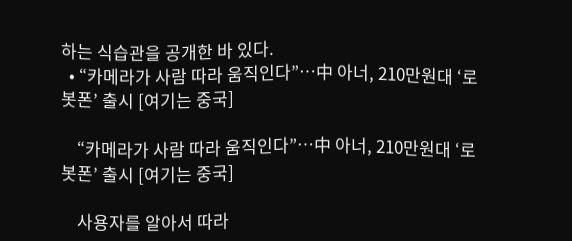하는 식습관을 공개한 바 있다.
  • “카메라가 사람 따라 움직인다”…中 아너, 210만원대 ‘로봇폰’ 출시 [여기는 중국]

    “카메라가 사람 따라 움직인다”…中 아너, 210만원대 ‘로봇폰’ 출시 [여기는 중국]

    사용자를 알아서 따라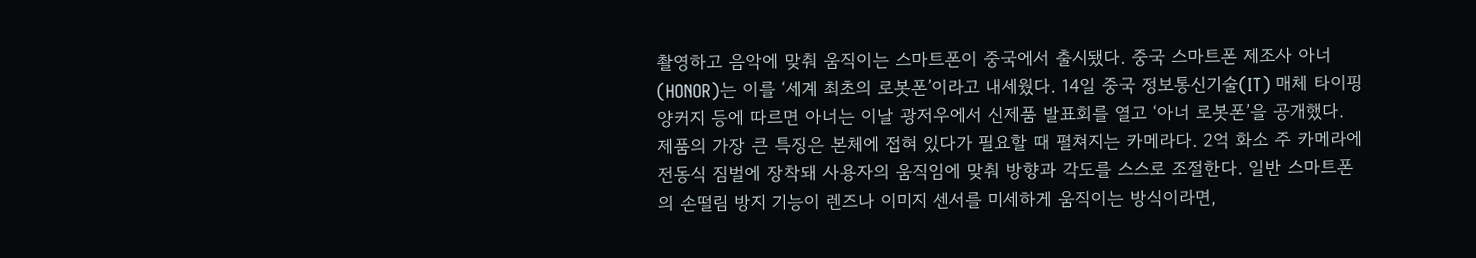촬영하고 음악에 맞춰 움직이는 스마트폰이 중국에서 출시됐다. 중국 스마트폰 제조사 아너(HONOR)는 이를 ‘세계 최초의 로봇폰’이라고 내세웠다. 14일 중국 정보통신기술(IT) 매체 타이핑양커지 등에 따르면 아너는 이날 광저우에서 신제품 발표회를 열고 ‘아너 로봇폰’을 공개했다. 제품의 가장 큰 특징은 본체에 접혀 있다가 필요할 때 펼쳐지는 카메라다. 2억 화소 주 카메라에 전동식 짐벌에 장착돼 사용자의 움직임에 맞춰 방향과 각도를 스스로 조절한다. 일반 스마트폰의 손떨림 방지 기능이 렌즈나 이미지 센서를 미세하게 움직이는 방식이라면,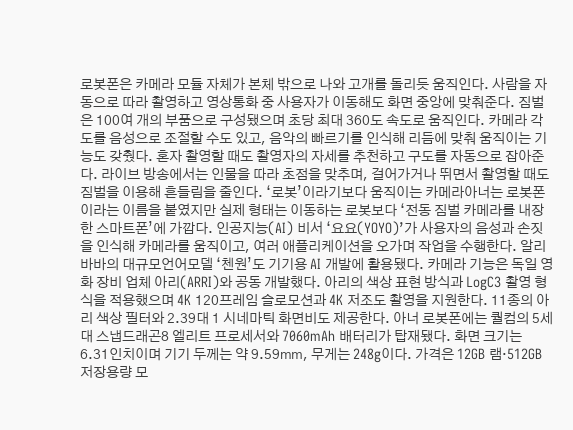로봇폰은 카메라 모듈 자체가 본체 밖으로 나와 고개를 돌리듯 움직인다. 사람을 자동으로 따라 촬영하고 영상통화 중 사용자가 이동해도 화면 중앙에 맞춰준다. 짐벌은 100여 개의 부품으로 구성됐으며 초당 최대 360도 속도로 움직인다. 카메라 각도를 음성으로 조절할 수도 있고, 음악의 빠르기를 인식해 리듬에 맞춰 움직이는 기능도 갖췄다. 혼자 촬영할 때도 촬영자의 자세를 추천하고 구도를 자동으로 잡아준다. 라이브 방송에서는 인물을 따라 초점을 맞추며, 걸어가거나 뛰면서 촬영할 때도 짐벌을 이용해 흔들림을 줄인다. ‘로봇’이라기보다 움직이는 카메라아너는 로봇폰이라는 이름을 붙였지만 실제 형태는 이동하는 로봇보다 ‘전동 짐벌 카메라를 내장한 스마트폰’에 가깝다. 인공지능(AI) 비서 ‘요요(YOYO)’가 사용자의 음성과 손짓을 인식해 카메라를 움직이고, 여러 애플리케이션을 오가며 작업을 수행한다. 알리바바의 대규모언어모델 ‘첸원’도 기기용 AI 개발에 활용됐다. 카메라 기능은 독일 영화 장비 업체 아리(ARRI)와 공동 개발했다. 아리의 색상 표현 방식과 LogC3 촬영 형식을 적용했으며 4K 120프레임 슬로모션과 4K 저조도 촬영을 지원한다. 11종의 아리 색상 필터와 2.39대 1 시네마틱 화면비도 제공한다. 아너 로봇폰에는 퀄컴의 5세대 스냅드래곤8 엘리트 프로세서와 7060mAh 배터리가 탑재됐다. 화면 크기는 6.31인치이며 기기 두께는 약 9.59㎜, 무게는 248g이다. 가격은 12GB 램·512GB 저장용량 모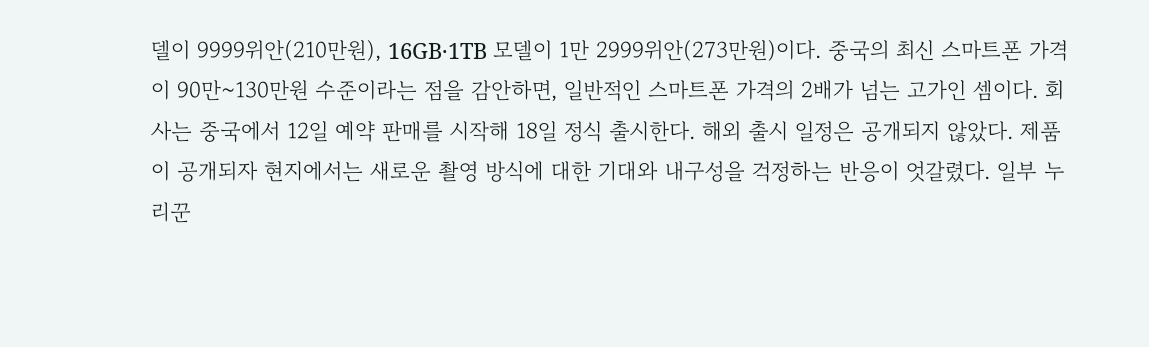델이 9999위안(210만원), 16GB·1TB 모델이 1만 2999위안(273만원)이다. 중국의 최신 스마트폰 가격이 90만~130만원 수준이라는 점을 감안하면, 일반적인 스마트폰 가격의 2배가 넘는 고가인 셈이다. 회사는 중국에서 12일 예약 판매를 시작해 18일 정식 출시한다. 해외 출시 일정은 공개되지 않았다. 제품이 공개되자 현지에서는 새로운 촬영 방식에 대한 기대와 내구성을 걱정하는 반응이 엇갈렸다. 일부 누리꾼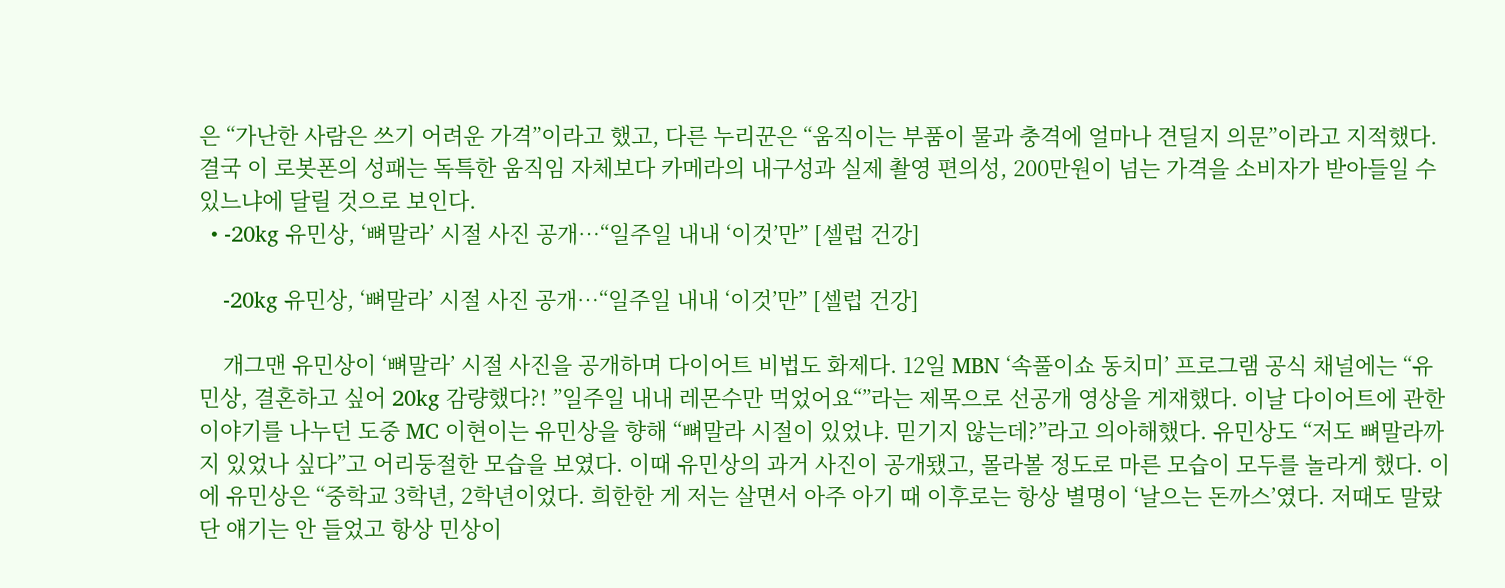은 “가난한 사람은 쓰기 어려운 가격”이라고 했고, 다른 누리꾼은 “움직이는 부품이 물과 충격에 얼마나 견딜지 의문”이라고 지적했다. 결국 이 로봇폰의 성패는 독특한 움직임 자체보다 카메라의 내구성과 실제 촬영 편의성, 200만원이 넘는 가격을 소비자가 받아들일 수 있느냐에 달릴 것으로 보인다.
  • -20kg 유민상, ‘뼈말라’ 시절 사진 공개…“일주일 내내 ‘이것’만” [셀럽 건강]

    -20kg 유민상, ‘뼈말라’ 시절 사진 공개…“일주일 내내 ‘이것’만” [셀럽 건강]

    개그맨 유민상이 ‘뼈말라’ 시절 사진을 공개하며 다이어트 비법도 화제다. 12일 MBN ‘속풀이쇼 동치미’ 프로그램 공식 채널에는 “유민상, 결혼하고 싶어 20kg 감량했다?! ”일주일 내내 레몬수만 먹었어요“”라는 제목으로 선공개 영상을 게재했다. 이날 다이어트에 관한 이야기를 나누던 도중 MC 이현이는 유민상을 향해 “뼈말라 시절이 있었냐. 믿기지 않는데?”라고 의아해했다. 유민상도 “저도 뼈말라까지 있었나 싶다”고 어리둥절한 모습을 보였다. 이때 유민상의 과거 사진이 공개됐고, 몰라볼 정도로 마른 모습이 모두를 놀라게 했다. 이에 유민상은 “중학교 3학년, 2학년이었다. 희한한 게 저는 살면서 아주 아기 때 이후로는 항상 별명이 ‘날으는 돈까스’였다. 저때도 말랐단 얘기는 안 들었고 항상 민상이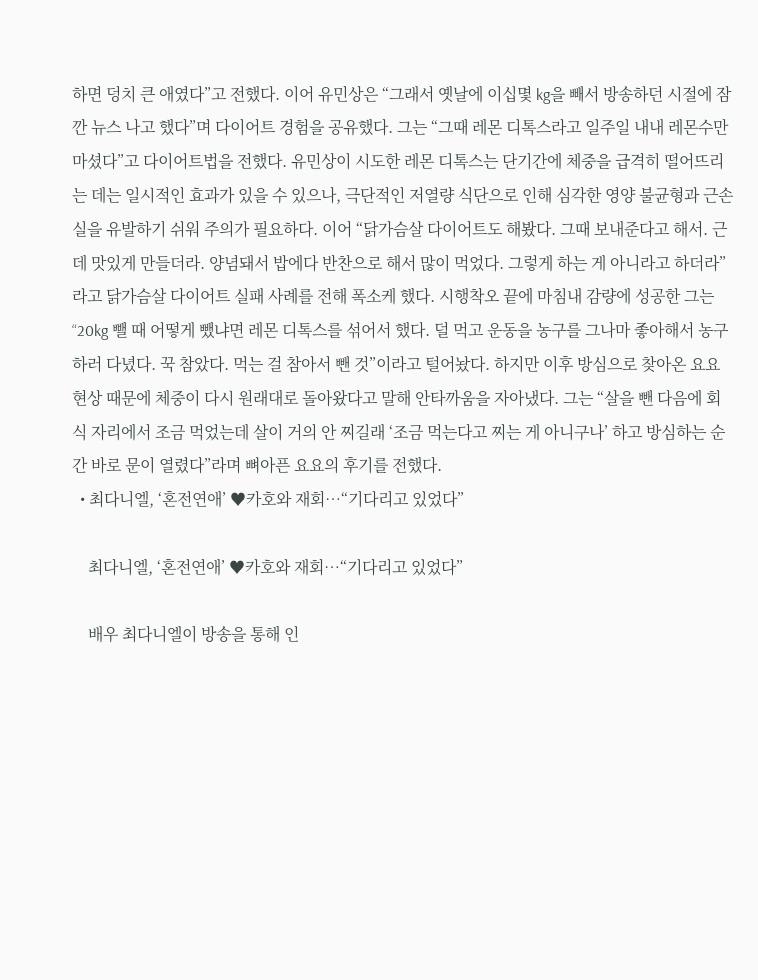하면 덩치 큰 애였다”고 전했다. 이어 유민상은 “그래서 옛날에 이십몇 kg을 빼서 방송하던 시절에 잠깐 뉴스 나고 했다”며 다이어트 경험을 공유했다. 그는 “그때 레몬 디톡스라고 일주일 내내 레몬수만 마셨다”고 다이어트법을 전했다. 유민상이 시도한 레몬 디톡스는 단기간에 체중을 급격히 떨어뜨리는 데는 일시적인 효과가 있을 수 있으나, 극단적인 저열량 식단으로 인해 심각한 영양 불균형과 근손실을 유발하기 쉬워 주의가 필요하다. 이어 “닭가슴살 다이어트도 해봤다. 그때 보내준다고 해서. 근데 맛있게 만들더라. 양념돼서 밥에다 반찬으로 해서 많이 먹었다. 그렇게 하는 게 아니라고 하더라”라고 닭가슴살 다이어트 실패 사례를 전해 폭소케 했다. 시행착오 끝에 마침내 감량에 성공한 그는 “20kg 뺄 때 어떻게 뺐냐면 레몬 디톡스를 섞어서 했다. 덜 먹고 운동을 농구를 그나마 좋아해서 농구하러 다녔다. 꾹 참았다. 먹는 걸 참아서 뺀 것”이라고 털어놨다. 하지만 이후 방심으로 찾아온 요요 현상 때문에 체중이 다시 원래대로 돌아왔다고 말해 안타까움을 자아냈다. 그는 “살을 뺀 다음에 회식 자리에서 조금 먹었는데 살이 거의 안 찌길래 ‘조금 먹는다고 찌는 게 아니구나’ 하고 방심하는 순간 바로 문이 열렸다”라며 뼈아픈 요요의 후기를 전했다.
  • 최다니엘, ‘혼전연애’ ♥카호와 재회…“기다리고 있었다”

    최다니엘, ‘혼전연애’ ♥카호와 재회…“기다리고 있었다”

    배우 최다니엘이 방송을 통해 인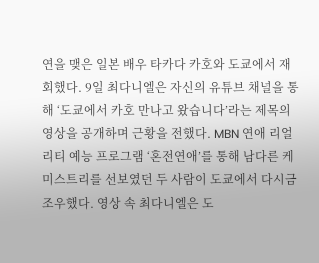연을 맺은 일본 배우 타카다 카호와 도쿄에서 재회했다. 9일 최다니엘은 자신의 유튜브 채널을 통해 ‘도쿄에서 카호 만나고 왔습니다’라는 제목의 영상을 공개하며 근황을 전했다. MBN 연애 리얼리티 예능 프로그램 ‘혼전연애’를 통해 남다른 케미스트리를 선보였던 두 사람이 도쿄에서 다시금 조우했다. 영상 속 최다니엘은 도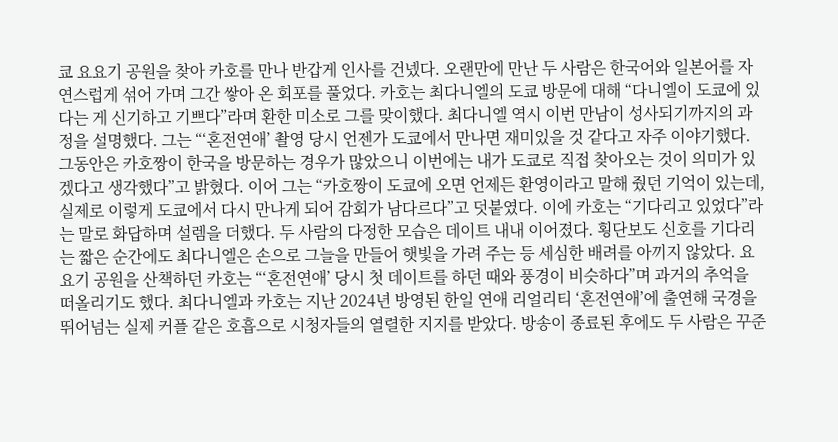쿄 요요기 공원을 찾아 카호를 만나 반갑게 인사를 건넸다. 오랜만에 만난 두 사람은 한국어와 일본어를 자연스럽게 섞어 가며 그간 쌓아 온 회포를 풀었다. 카호는 최다니엘의 도쿄 방문에 대해 “다니엘이 도쿄에 있다는 게 신기하고 기쁘다”라며 환한 미소로 그를 맞이했다. 최다니엘 역시 이번 만남이 성사되기까지의 과정을 설명했다. 그는 “‘혼전연애’ 촬영 당시 언젠가 도쿄에서 만나면 재미있을 것 같다고 자주 이야기했다. 그동안은 카호짱이 한국을 방문하는 경우가 많았으니 이번에는 내가 도쿄로 직접 찾아오는 것이 의미가 있겠다고 생각했다”고 밝혔다. 이어 그는 “카호짱이 도쿄에 오면 언제든 환영이라고 말해 줬던 기억이 있는데, 실제로 이렇게 도쿄에서 다시 만나게 되어 감회가 남다르다”고 덧붙였다. 이에 카호는 “기다리고 있었다”라는 말로 화답하며 설렘을 더했다. 두 사람의 다정한 모습은 데이트 내내 이어졌다. 횡단보도 신호를 기다리는 짧은 순간에도 최다니엘은 손으로 그늘을 만들어 햇빛을 가려 주는 등 세심한 배려를 아끼지 않았다. 요요기 공원을 산책하던 카호는 “‘혼전연애’ 당시 첫 데이트를 하던 때와 풍경이 비슷하다”며 과거의 추억을 떠올리기도 했다. 최다니엘과 카호는 지난 2024년 방영된 한일 연애 리얼리티 ‘혼전연애’에 출연해 국경을 뛰어넘는 실제 커플 같은 호흡으로 시청자들의 열렬한 지지를 받았다. 방송이 종료된 후에도 두 사람은 꾸준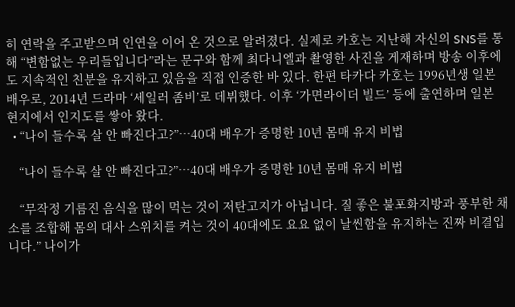히 연락을 주고받으며 인연을 이어 온 것으로 알려졌다. 실제로 카호는 지난해 자신의 SNS를 통해 “변함없는 우리들입니다”라는 문구와 함께 최다니엘과 촬영한 사진을 게재하며 방송 이후에도 지속적인 친분을 유지하고 있음을 직접 인증한 바 있다. 한편 타카다 카호는 1996년생 일본 배우로, 2014년 드라마 ‘세일러 좀비’로 데뷔했다. 이후 ‘가면라이더 빌드’ 등에 출연하며 일본 현지에서 인지도를 쌓아 왔다.
  • “나이 들수록 살 안 빠진다고?”…40대 배우가 증명한 10년 몸매 유지 비법

    “나이 들수록 살 안 빠진다고?”…40대 배우가 증명한 10년 몸매 유지 비법

    “무작정 기름진 음식을 많이 먹는 것이 저탄고지가 아닙니다. 질 좋은 불포화지방과 풍부한 채소를 조합해 몸의 대사 스위치를 켜는 것이 40대에도 요요 없이 날씬함을 유지하는 진짜 비결입니다.” 나이가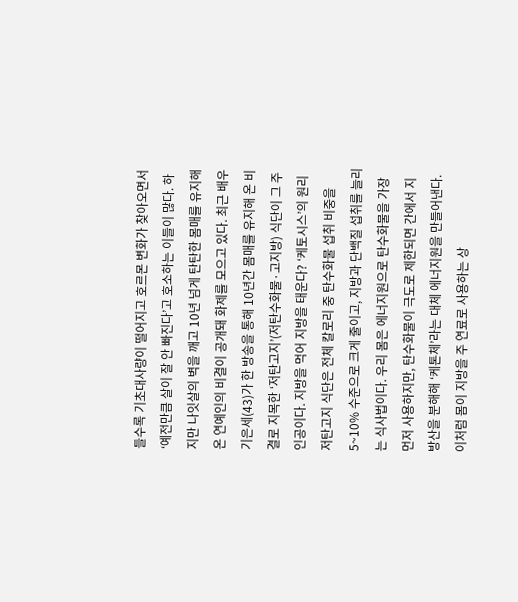들수록 기초대사량이 떨어지고 호르몬 변화가 찾아오면서 ‘예전만큼 살이 잘 안 빠진다’고 호소하는 이들이 많다. 하지만 나잇살의 벽을 깨고 10년 넘게 탄탄한 몸매를 유지해 온 연예인의 비결이 공개돼 화제를 모으고 있다. 최근 배우 기은세(43)가 한 방송을 통해 10년간 몸매를 유지해 온 비결로 지목한 ‘저탄고지’(저탄수화물·고지방) 식단이 그 주인공이다. 지방을 먹어 지방을 태운다? ‘케토시스’의 원리저탄고지 식단은 전체 칼로리 중 탄수화물 섭취 비중을 5~10% 수준으로 크게 줄이고, 지방과 단백질 섭취를 늘리는 식사법이다. 우리 몸은 에너지원으로 탄수화물을 가장 먼저 사용하지만, 탄수화물이 극도로 제한되면 간에서 지방산을 분해해 ‘케톤체’라는 대체 에너지원을 만들어낸다. 이처럼 몸이 지방을 주 연료로 사용하는 상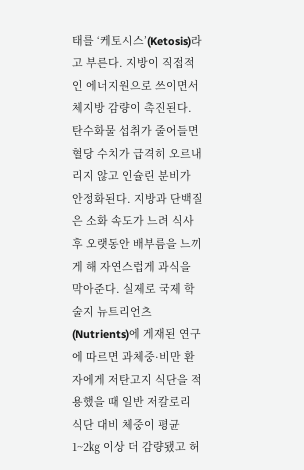태를 ‘케토시스’(Ketosis)라고 부른다. 지방이 직접적인 에너지원으로 쓰이면서 체지방 감량이 촉진된다. 탄수화물 섭취가 줄어들면 혈당 수치가 급격히 오르내리지 않고 인슐린 분비가 안정화된다. 지방과 단백질은 소화 속도가 느려 식사 후 오랫동안 배부름을 느끼게 해 자연스럽게 과식을 막아준다. 실제로 국제 학술지 뉴트리언츠(Nutrients)에 게재된 연구에 따르면 과체중·비만 환자에게 저탄고지 식단을 적용했을 때 일반 저칼로리 식단 대비 체중이 평균 1~2㎏ 이상 더 감량됐고 허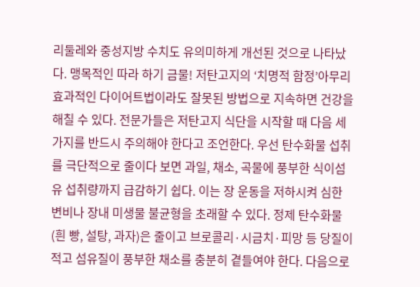리둘레와 중성지방 수치도 유의미하게 개선된 것으로 나타났다. 맹목적인 따라 하기 금물! 저탄고지의 ‘치명적 함정’아무리 효과적인 다이어트법이라도 잘못된 방법으로 지속하면 건강을 해칠 수 있다. 전문가들은 저탄고지 식단을 시작할 때 다음 세 가지를 반드시 주의해야 한다고 조언한다. 우선 탄수화물 섭취를 극단적으로 줄이다 보면 과일, 채소, 곡물에 풍부한 식이섬유 섭취량까지 급감하기 쉽다. 이는 장 운동을 저하시켜 심한 변비나 장내 미생물 불균형을 초래할 수 있다. 정제 탄수화물(흰 빵, 설탕, 과자)은 줄이고 브로콜리·시금치·피망 등 당질이 적고 섬유질이 풍부한 채소를 충분히 곁들여야 한다. 다음으로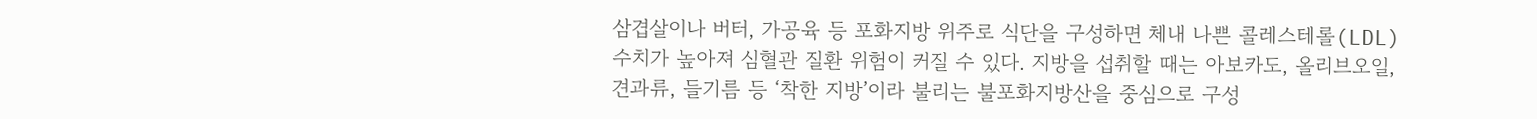삼겹살이나 버터, 가공육 등 포화지방 위주로 식단을 구성하면 체내 나쁜 콜레스테롤(LDL) 수치가 높아져 심혈관 질환 위험이 커질 수 있다. 지방을 섭취할 때는 아보카도, 올리브오일, 견과류, 들기름 등 ‘착한 지방’이라 불리는 불포화지방산을 중심으로 구성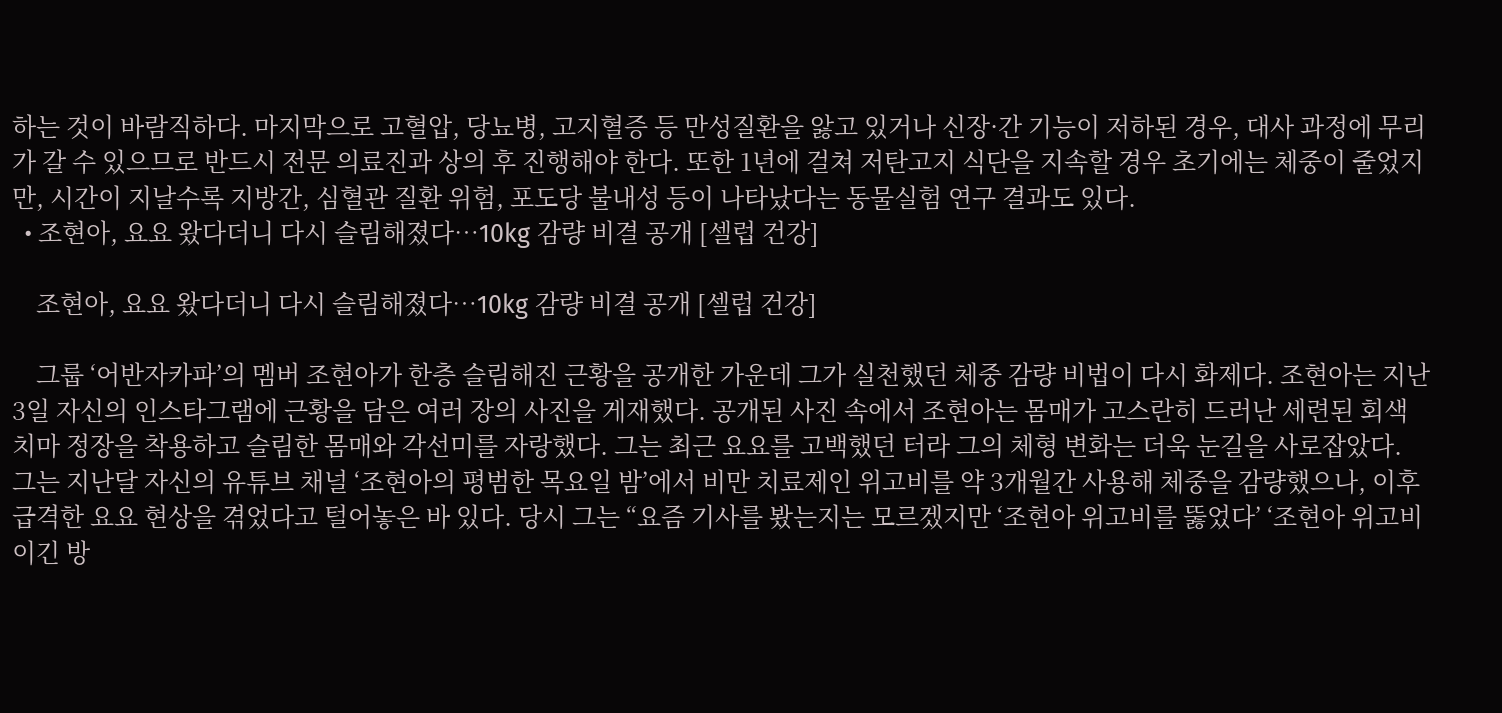하는 것이 바람직하다. 마지막으로 고혈압, 당뇨병, 고지혈증 등 만성질환을 앓고 있거나 신장·간 기능이 저하된 경우, 대사 과정에 무리가 갈 수 있으므로 반드시 전문 의료진과 상의 후 진행해야 한다. 또한 1년에 걸쳐 저탄고지 식단을 지속할 경우 초기에는 체중이 줄었지만, 시간이 지날수록 지방간, 심혈관 질환 위험, 포도당 불내성 등이 나타났다는 동물실험 연구 결과도 있다.
  • 조현아, 요요 왔다더니 다시 슬림해졌다…10kg 감량 비결 공개 [셀럽 건강]

    조현아, 요요 왔다더니 다시 슬림해졌다…10kg 감량 비결 공개 [셀럽 건강]

    그룹 ‘어반자카파’의 멤버 조현아가 한층 슬림해진 근황을 공개한 가운데 그가 실천했던 체중 감량 비법이 다시 화제다. 조현아는 지난 3일 자신의 인스타그램에 근황을 담은 여러 장의 사진을 게재했다. 공개된 사진 속에서 조현아는 몸매가 고스란히 드러난 세련된 회색 치마 정장을 착용하고 슬림한 몸매와 각선미를 자랑했다. 그는 최근 요요를 고백했던 터라 그의 체형 변화는 더욱 눈길을 사로잡았다. 그는 지난달 자신의 유튜브 채널 ‘조현아의 평범한 목요일 밤’에서 비만 치료제인 위고비를 약 3개월간 사용해 체중을 감량했으나, 이후 급격한 요요 현상을 겪었다고 털어놓은 바 있다. 당시 그는 “요즘 기사를 봤는지는 모르겠지만 ‘조현아 위고비를 뚫었다’ ‘조현아 위고비 이긴 방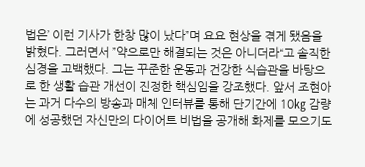법은’ 이런 기사가 한창 많이 났다”며 요요 현상을 겪게 됐음을 밝혔다. 그러면서 ”약으로만 해결되는 것은 아니더라“고 솔직한 심경을 고백했다. 그는 꾸준한 운동과 건강한 식습관을 바탕으로 한 생활 습관 개선이 진정한 핵심임을 강조했다. 앞서 조현아는 과거 다수의 방송과 매체 인터뷰를 통해 단기간에 10㎏ 감량에 성공했던 자신만의 다이어트 비법을 공개해 화제를 모으기도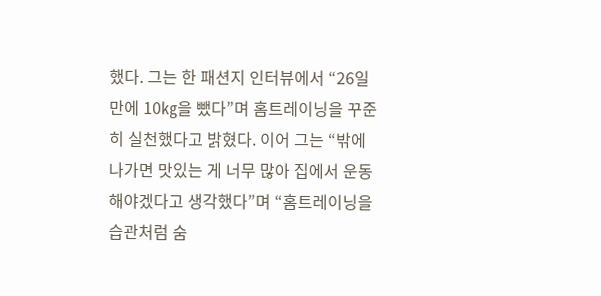했다. 그는 한 패션지 인터뷰에서 “26일 만에 10㎏을 뺐다”며 홈트레이닝을 꾸준히 실천했다고 밝혔다. 이어 그는 “밖에 나가면 맛있는 게 너무 많아 집에서 운동해야겠다고 생각했다”며 “홈트레이닝을 습관처럼 숨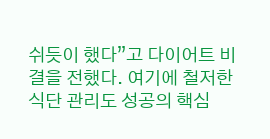쉬듯이 했다”고 다이어트 비결을 전했다. 여기에 철저한 식단 관리도 성공의 핵심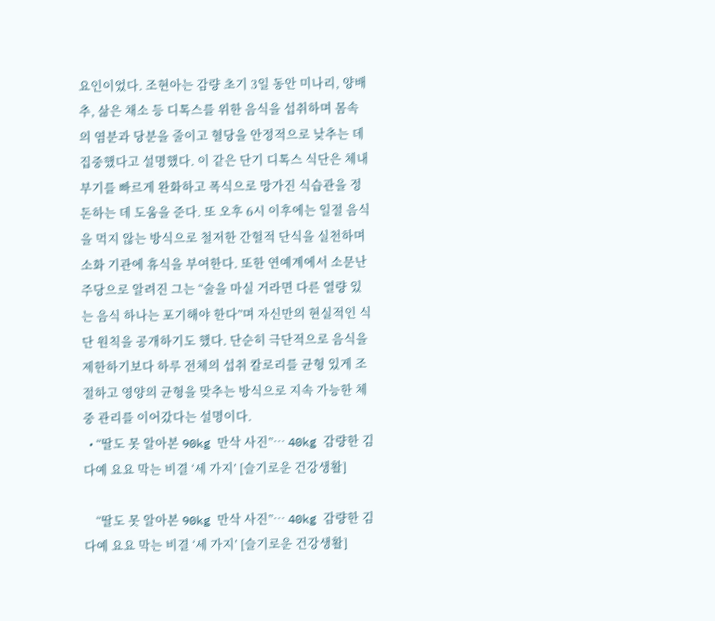요인이었다. 조현아는 감량 초기 3일 동안 미나리, 양배추, 삶은 채소 등 디톡스를 위한 음식을 섭취하며 몸속의 염분과 당분을 줄이고 혈당을 안정적으로 낮추는 데 집중했다고 설명했다. 이 같은 단기 디톡스 식단은 체내 부기를 빠르게 완화하고 폭식으로 망가진 식습관을 정돈하는 데 도움을 준다. 또 오후 6시 이후에는 일절 음식을 먹지 않는 방식으로 철저한 간헐적 단식을 실천하며 소화 기관에 휴식을 부여한다. 또한 연예계에서 소문난 주당으로 알려진 그는 “술을 마실 거라면 다른 열량 있는 음식 하나는 포기해야 한다”며 자신만의 현실적인 식단 원칙을 공개하기도 했다. 단순히 극단적으로 음식을 제한하기보다 하루 전체의 섭취 칼로리를 균형 있게 조절하고 영양의 균형을 맞추는 방식으로 지속 가능한 체중 관리를 이어갔다는 설명이다.
  • “딸도 못 알아본 90kg 만삭 사진”… 40kg 감량한 김다예 요요 막는 비결 ‘세 가지’ [슬기로운 건강생활]

    “딸도 못 알아본 90kg 만삭 사진”… 40kg 감량한 김다예 요요 막는 비결 ‘세 가지’ [슬기로운 건강생활]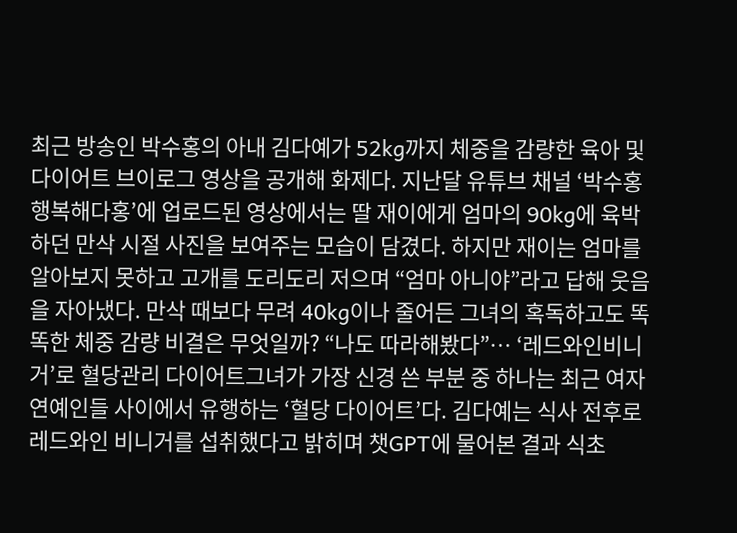최근 방송인 박수홍의 아내 김다예가 52kg까지 체중을 감량한 육아 및 다이어트 브이로그 영상을 공개해 화제다. 지난달 유튜브 채널 ‘박수홍 행복해다홍’에 업로드된 영상에서는 딸 재이에게 엄마의 90kg에 육박하던 만삭 시절 사진을 보여주는 모습이 담겼다. 하지만 재이는 엄마를 알아보지 못하고 고개를 도리도리 저으며 “엄마 아니야”라고 답해 웃음을 자아냈다. 만삭 때보다 무려 40kg이나 줄어든 그녀의 혹독하고도 똑똑한 체중 감량 비결은 무엇일까? “나도 따라해봤다”… ‘레드와인비니거’로 혈당관리 다이어트그녀가 가장 신경 쓴 부분 중 하나는 최근 여자 연예인들 사이에서 유행하는 ‘혈당 다이어트’다. 김다예는 식사 전후로 레드와인 비니거를 섭취했다고 밝히며 챗GPT에 물어본 결과 식초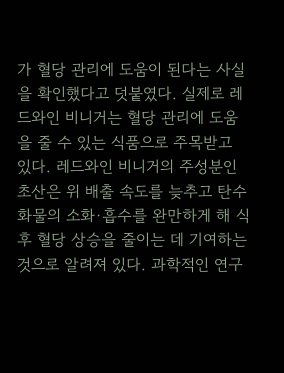가 혈당 관리에 도움이 된다는 사실을 확인했다고 덧붙였다. 실제로 레드와인 비니거는 혈당 관리에 도움을 줄 수 있는 식품으로 주목받고 있다. 레드와인 비니거의 주성분인 초산은 위 배출 속도를 늦추고 탄수화물의 소화·흡수를 완만하게 해 식후 혈당 상승을 줄이는 데 기여하는 것으로 알려져 있다. 과학적인 연구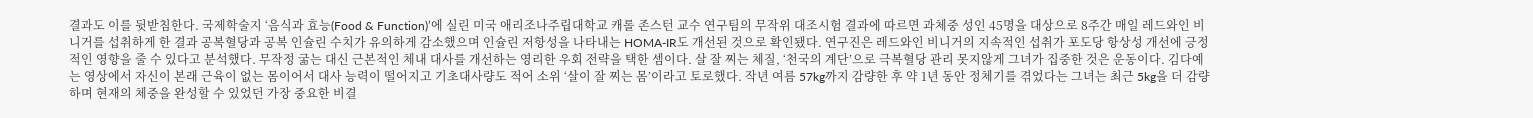결과도 이를 뒷받침한다. 국제학술지 ‘음식과 효능(Food & Function)’에 실린 미국 애리조나주립대학교 캐롤 존스턴 교수 연구팀의 무작위 대조시험 결과에 따르면 과체중 성인 45명을 대상으로 8주간 매일 레드와인 비니거를 섭취하게 한 결과 공복혈당과 공복 인슐린 수치가 유의하게 감소했으며 인슐린 저항성을 나타내는 HOMA-IR도 개선된 것으로 확인됐다. 연구진은 레드와인 비니거의 지속적인 섭취가 포도당 항상성 개선에 긍정적인 영향을 줄 수 있다고 분석했다. 무작정 굶는 대신 근본적인 체내 대사를 개선하는 영리한 우회 전략을 택한 셈이다. 살 잘 찌는 체질, ‘천국의 계단’으로 극복혈당 관리 못지않게 그녀가 집중한 것은 운동이다. 김다예는 영상에서 자신이 본래 근육이 없는 몸이어서 대사 능력이 떨어지고 기초대사량도 적어 소위 ‘살이 잘 찌는 몸’이라고 토로했다. 작년 여름 57kg까지 감량한 후 약 1년 동안 정체기를 겪었다는 그녀는 최근 5kg을 더 감량하며 현재의 체중을 완성할 수 있었던 가장 중요한 비결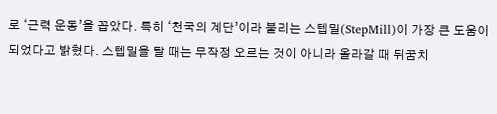로 ‘근력 운동’을 꼽았다. 특히 ‘천국의 계단’이라 불리는 스텝밀(StepMill)이 가장 큰 도움이 되었다고 밝혔다. 스텝밀을 탈 때는 무작정 오르는 것이 아니라 올라갈 때 뒤꿈치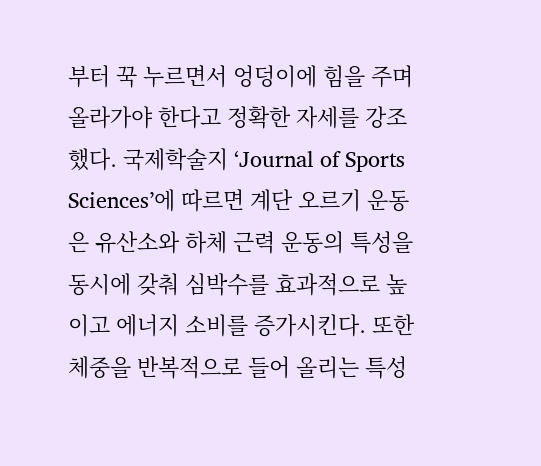부터 꾹 누르면서 엉덩이에 힘을 주며 올라가야 한다고 정확한 자세를 강조했다. 국제학술지 ‘Journal of Sports Sciences’에 따르면 계단 오르기 운동은 유산소와 하체 근력 운동의 특성을 동시에 갖춰 심박수를 효과적으로 높이고 에너지 소비를 증가시킨다. 또한 체중을 반복적으로 들어 올리는 특성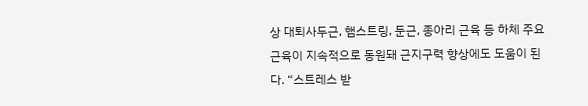상 대퇴사두근, 햄스트링, 둔근, 종아리 근육 등 하체 주요 근육이 지속적으로 동원돼 근지구력 향상에도 도움이 된다. “스트레스 받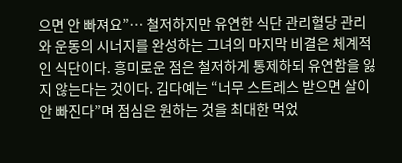으면 안 빠져요”… 철저하지만 유연한 식단 관리혈당 관리와 운동의 시너지를 완성하는 그녀의 마지막 비결은 체계적인 식단이다. 흥미로운 점은 철저하게 통제하되 유연함을 잃지 않는다는 것이다. 김다예는 “너무 스트레스 받으면 살이 안 빠진다”며 점심은 원하는 것을 최대한 먹었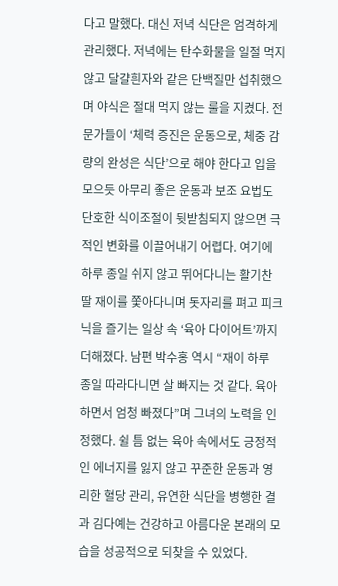다고 말했다. 대신 저녁 식단은 엄격하게 관리했다. 저녁에는 탄수화물을 일절 먹지 않고 달걀흰자와 같은 단백질만 섭취했으며 야식은 절대 먹지 않는 룰을 지켰다. 전문가들이 ‘체력 증진은 운동으로, 체중 감량의 완성은 식단’으로 해야 한다고 입을 모으듯 아무리 좋은 운동과 보조 요법도 단호한 식이조절이 뒷받침되지 않으면 극적인 변화를 이끌어내기 어렵다. 여기에 하루 종일 쉬지 않고 뛰어다니는 활기찬 딸 재이를 쫓아다니며 돗자리를 펴고 피크닉을 즐기는 일상 속 ‘육아 다이어트’까지 더해졌다. 남편 박수홍 역시 “재이 하루 종일 따라다니면 살 빠지는 것 같다. 육아하면서 엄청 빠졌다”며 그녀의 노력을 인정했다. 쉴 틈 없는 육아 속에서도 긍정적인 에너지를 잃지 않고 꾸준한 운동과 영리한 혈당 관리, 유연한 식단을 병행한 결과 김다예는 건강하고 아름다운 본래의 모습을 성공적으로 되찾을 수 있었다.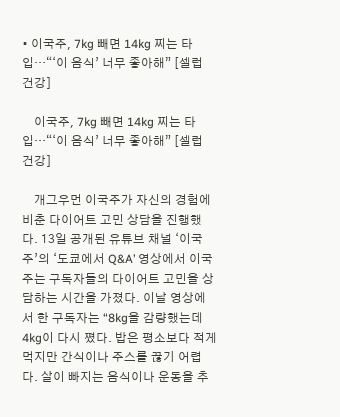• 이국주, 7kg 빼면 14kg 찌는 타입…“‘이 음식’ 너무 좋아해” [셀럽 건강]

    이국주, 7kg 빼면 14kg 찌는 타입…“‘이 음식’ 너무 좋아해” [셀럽 건강]

    개그우먼 이국주가 자신의 경험에 비춘 다이어트 고민 상담을 진행했다. 13일 공개된 유튜브 채널 ‘이국주’의 ‘도쿄에서 Q&A’ 영상에서 이국주는 구독자들의 다이어트 고민을 상담하는 시간을 가졌다. 이날 영상에서 한 구독자는 “8kg을 감량했는데 4kg이 다시 쪘다. 밥은 평소보다 적게 먹지만 간식이나 주스를 끊기 어렵다. 살이 빠지는 음식이나 운동을 추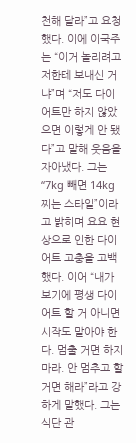천해 달라”고 요청했다. 이에 이국주는 “이거 놀리려고 저한테 보내신 거냐”며 “저도 다이어트만 하지 않았으면 이렇게 안 됐다”고 말해 웃음을 자아냈다. 그는 “7kg 빼면 14kg 찌는 스타일”이라고 밝히며 요요 현상으로 인한 다이어트 고충을 고백했다. 이어 “내가 보기에 평생 다이어트 할 거 아니면 시작도 말아야 한다. 멈출 거면 하지 마라. 안 멈추고 할 거면 해라”라고 강하게 말했다. 그는 식단 관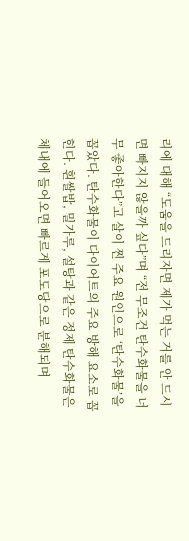리에 대해 “도움을 드리자면 제가 먹는 거를 안 드시면 빠지지 않을까 싶다”며 “전 무조건 탄수화물을 너무 좋아한다”고 살이 찐 주요 원인으로 ‘탄수화물’을 꼽았다. 탄수화물이 다이어트의 주요 방해 요소로 꼽힌다. 흰쌀밥, 밀가루, 설탕과 같은 정제 탄수화물은 체내에 들어오면 빠르게 포도당으로 분해되며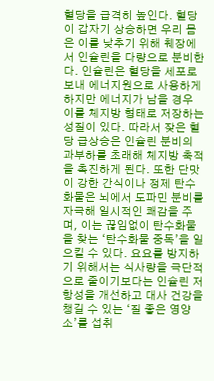혈당을 급격히 높인다. 혈당이 갑자기 상승하면 우리 몸은 이를 낮추기 위해 췌장에서 인슐린을 다량으로 분비한다. 인슐린은 혈당을 세포로 보내 에너지원으로 사용하게 하지만 에너지가 남을 경우 이를 체지방 형태로 저장하는 성질이 있다. 따라서 잦은 혈당 급상승은 인슐린 분비의 과부하를 초래해 체지방 축적을 촉진하게 된다. 또한 단맛이 강한 간식이나 정제 탄수화물은 뇌에서 도파민 분비를 자극해 일시적인 쾌감을 주며, 이는 끊임없이 탄수화물을 찾는 ‘탄수화물 중독’을 일으킬 수 있다. 요요를 방지하기 위해서는 식사량을 극단적으로 줄이기보다는 인슐린 저항성을 개선하고 대사 건강을 챙길 수 있는 ‘질 좋은 영양소’를 섭취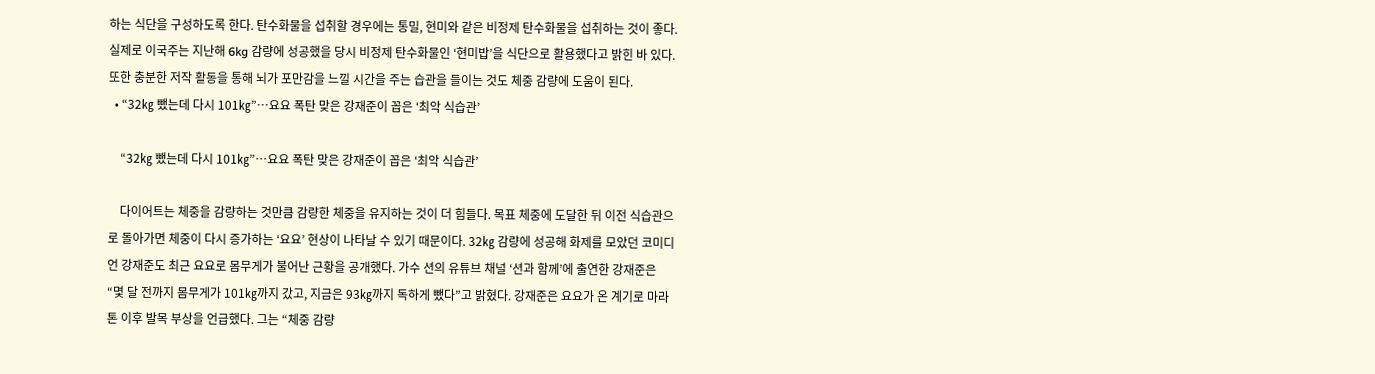하는 식단을 구성하도록 한다. 탄수화물을 섭취할 경우에는 통밀, 현미와 같은 비정제 탄수화물을 섭취하는 것이 좋다. 실제로 이국주는 지난해 6kg 감량에 성공했을 당시 비정제 탄수화물인 ‘현미밥’을 식단으로 활용했다고 밝힌 바 있다. 또한 충분한 저작 활동을 통해 뇌가 포만감을 느낄 시간을 주는 습관을 들이는 것도 체중 감량에 도움이 된다.
  • “32㎏ 뺐는데 다시 101㎏”…요요 폭탄 맞은 강재준이 꼽은 ‘최악 식습관’

    “32㎏ 뺐는데 다시 101㎏”…요요 폭탄 맞은 강재준이 꼽은 ‘최악 식습관’

    다이어트는 체중을 감량하는 것만큼 감량한 체중을 유지하는 것이 더 힘들다. 목표 체중에 도달한 뒤 이전 식습관으로 돌아가면 체중이 다시 증가하는 ‘요요’ 현상이 나타날 수 있기 때문이다. 32㎏ 감량에 성공해 화제를 모았던 코미디언 강재준도 최근 요요로 몸무게가 불어난 근황을 공개했다. 가수 션의 유튜브 채널 ‘션과 함께’에 출연한 강재준은 “몇 달 전까지 몸무게가 101㎏까지 갔고, 지금은 93㎏까지 독하게 뺐다”고 밝혔다. 강재준은 요요가 온 계기로 마라톤 이후 발목 부상을 언급했다. 그는 “체중 감량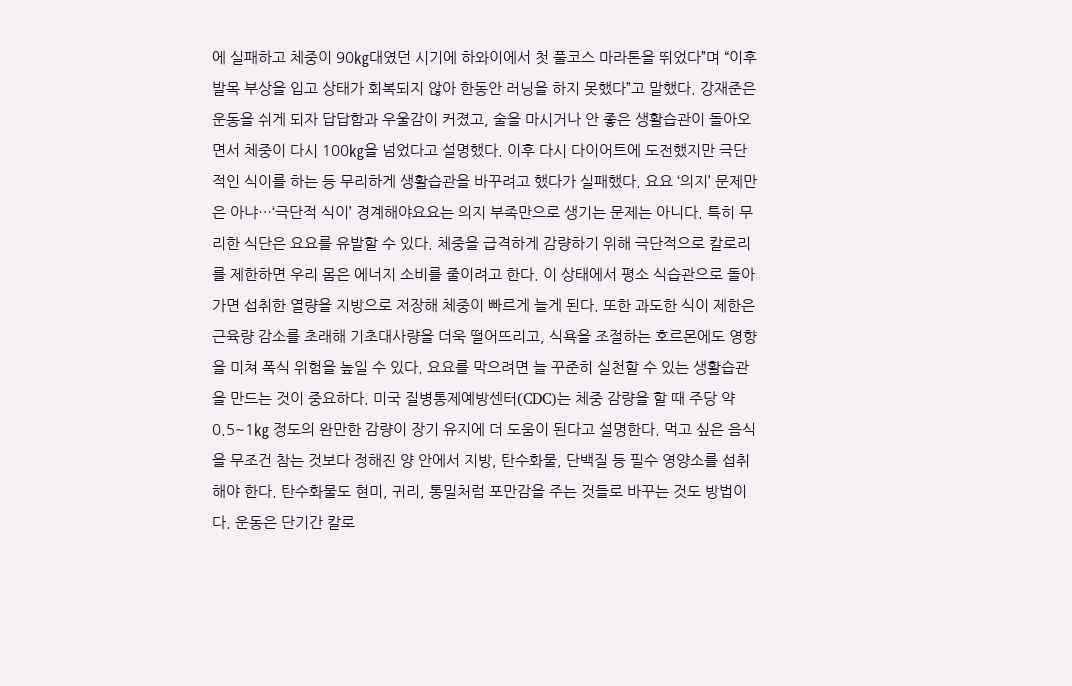에 실패하고 체중이 90㎏대였던 시기에 하와이에서 첫 풀코스 마라톤을 뛰었다”며 “이후 발목 부상을 입고 상태가 회복되지 않아 한동안 러닝을 하지 못했다”고 말했다. 강재준은 운동을 쉬게 되자 답답함과 우울감이 커졌고, 술을 마시거나 안 좋은 생활습관이 돌아오면서 체중이 다시 100㎏을 넘었다고 설명했다. 이후 다시 다이어트에 도전했지만 극단적인 식이를 하는 등 무리하게 생활습관을 바꾸려고 했다가 실패했다. 요요 ‘의지’ 문제만은 아냐…‘극단적 식이’ 경계해야요요는 의지 부족만으로 생기는 문제는 아니다. 특히 무리한 식단은 요요를 유발할 수 있다. 체중을 급격하게 감량하기 위해 극단적으로 칼로리를 제한하면 우리 몸은 에너지 소비를 줄이려고 한다. 이 상태에서 평소 식습관으로 돌아가면 섭취한 열량을 지방으로 저장해 체중이 빠르게 늘게 된다. 또한 과도한 식이 제한은 근육량 감소를 초래해 기초대사량을 더욱 떨어뜨리고, 식욕을 조절하는 호르몬에도 영향을 미쳐 폭식 위험을 높일 수 있다. 요요를 막으려면 늘 꾸준히 실천할 수 있는 생활습관을 만드는 것이 중요하다. 미국 질병통제예방센터(CDC)는 체중 감량을 할 때 주당 약 0.5~1㎏ 정도의 완만한 감량이 장기 유지에 더 도움이 된다고 설명한다. 먹고 싶은 음식을 무조건 참는 것보다 정해진 양 안에서 지방, 탄수화물, 단백질 등 필수 영양소를 섭취해야 한다. 탄수화물도 현미, 귀리, 통밀처럼 포만감을 주는 것들로 바꾸는 것도 방법이다. 운동은 단기간 칼로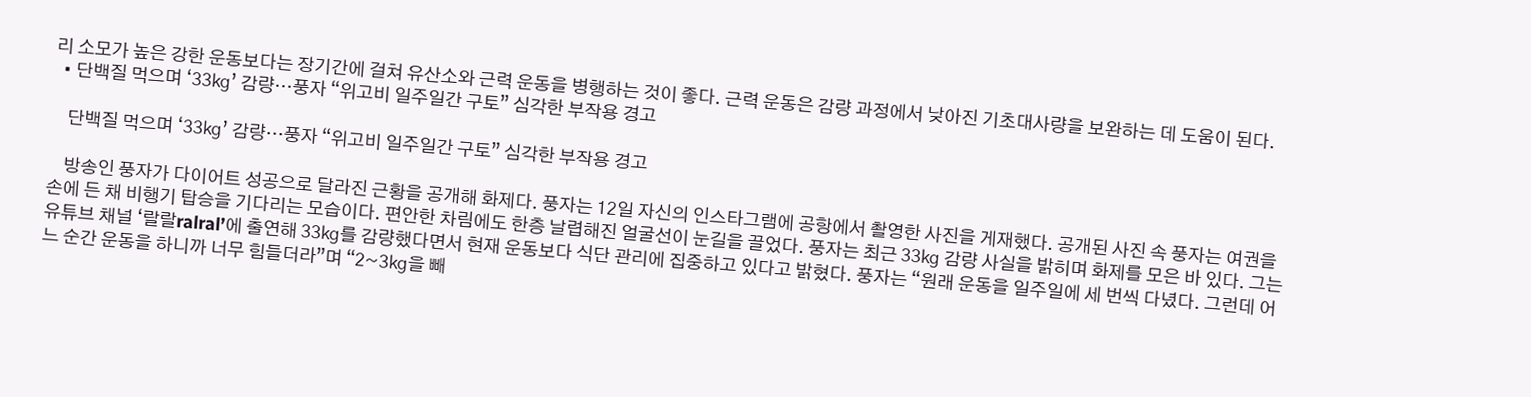리 소모가 높은 강한 운동보다는 장기간에 걸쳐 유산소와 근력 운동을 병행하는 것이 좋다. 근력 운동은 감량 과정에서 낮아진 기초대사량을 보완하는 데 도움이 된다.
  • 단백질 먹으며 ‘33㎏’ 감량…풍자 “위고비 일주일간 구토” 심각한 부작용 경고

    단백질 먹으며 ‘33㎏’ 감량…풍자 “위고비 일주일간 구토” 심각한 부작용 경고

    방송인 풍자가 다이어트 성공으로 달라진 근황을 공개해 화제다. 풍자는 12일 자신의 인스타그램에 공항에서 촬영한 사진을 게재했다. 공개된 사진 속 풍자는 여권을 손에 든 채 비행기 탑승을 기다리는 모습이다. 편안한 차림에도 한층 날렵해진 얼굴선이 눈길을 끌었다. 풍자는 최근 33㎏ 감량 사실을 밝히며 화제를 모은 바 있다. 그는 유튜브 채널 ‘랄랄ralral’에 출연해 33㎏를 감량했다면서 현재 운동보다 식단 관리에 집중하고 있다고 밝혔다. 풍자는 “원래 운동을 일주일에 세 번씩 다녔다. 그런데 어느 순간 운동을 하니까 너무 힘들더라”며 “2~3㎏을 빼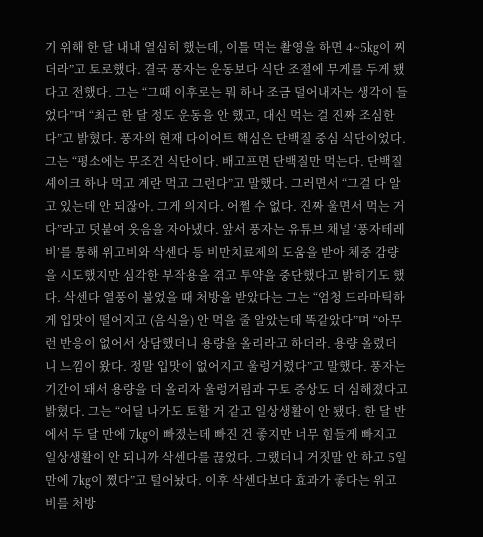기 위해 한 달 내내 열심히 했는데, 이틀 먹는 촬영을 하면 4~5㎏이 찌더라”고 토로했다. 결국 풍자는 운동보다 식단 조절에 무게를 두게 됐다고 전했다. 그는 “그때 이후로는 뭐 하나 조금 덜어내자는 생각이 들었다”며 “최근 한 달 정도 운동을 안 했고, 대신 먹는 걸 진짜 조심한다”고 밝혔다. 풍자의 현재 다이어트 핵심은 단백질 중심 식단이었다. 그는 “평소에는 무조건 식단이다. 배고프면 단백질만 먹는다. 단백질 셰이크 하나 먹고 계란 먹고 그런다”고 말했다. 그러면서 “그걸 다 알고 있는데 안 되잖아. 그게 의지다. 어쩔 수 없다. 진짜 울면서 먹는 거다”라고 덧붙여 웃음을 자아냈다. 앞서 풍자는 유튜브 채널 ‘풍자테레비’를 통해 위고비와 삭센다 등 비만치료제의 도움을 받아 체중 감량을 시도했지만 심각한 부작용을 겪고 투약을 중단했다고 밝히기도 했다. 삭센다 열풍이 불었을 때 처방을 받았다는 그는 “엄청 드라마틱하게 입맛이 떨어지고 (음식을) 안 먹을 줄 알았는데 똑같았다”며 “아무런 반응이 없어서 상담했더니 용량을 올리라고 하더라. 용량 올렸더니 느낌이 왔다. 정말 입맛이 없어지고 울렁거렸다”고 말했다. 풍자는 기간이 돼서 용량을 더 올리자 울렁거림과 구토 증상도 더 심해졌다고 밝혔다. 그는 “어딜 나가도 토할 거 같고 일상생활이 안 됐다. 한 달 반에서 두 달 만에 7㎏이 빠졌는데 빠진 건 좋지만 너무 힘들게 빠지고 일상생활이 안 되니까 삭센다를 끊었다. 그랬더니 거짓말 안 하고 5일 만에 7㎏이 쪘다”고 털어놨다. 이후 삭센다보다 효과가 좋다는 위고비를 처방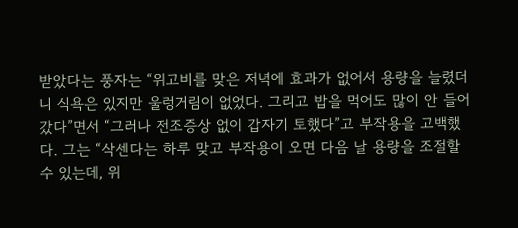받았다는 풍자는 “위고비를 맞은 저녁에 효과가 없어서 용량을 늘렸더니 식욕은 있지만 울렁거림이 없었다. 그리고 밥을 먹어도 많이 안 들어갔다”면서 “그러나 전조증상 없이 갑자기 토했다”고 부작용을 고백했다. 그는 “삭센다는 하루 맞고 부작용이 오면 다음 날 용량을 조절할 수 있는데, 위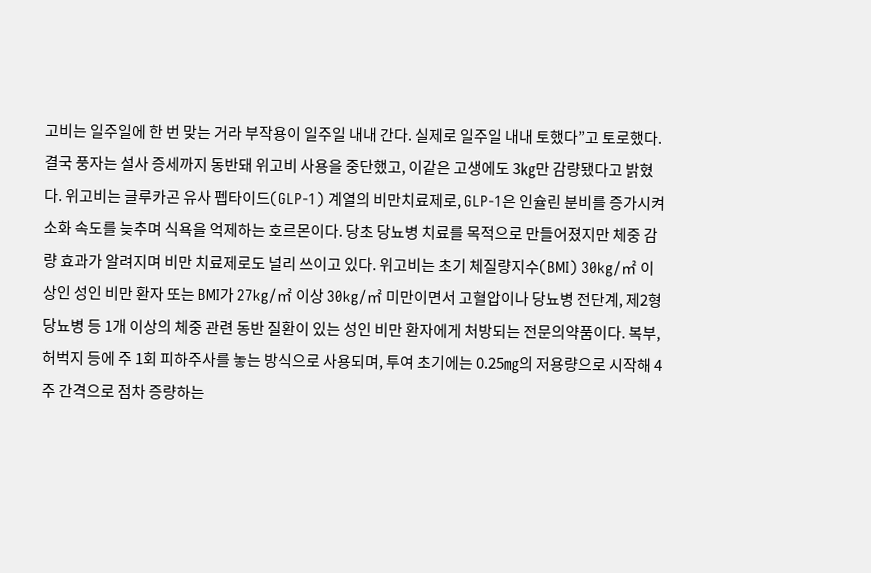고비는 일주일에 한 번 맞는 거라 부작용이 일주일 내내 간다. 실제로 일주일 내내 토했다”고 토로했다. 결국 풍자는 설사 증세까지 동반돼 위고비 사용을 중단했고, 이같은 고생에도 3㎏만 감량됐다고 밝혔다. 위고비는 글루카곤 유사 펩타이드(GLP-1) 계열의 비만치료제로, GLP-1은 인슐린 분비를 증가시켜 소화 속도를 늦추며 식욕을 억제하는 호르몬이다. 당초 당뇨병 치료를 목적으로 만들어졌지만 체중 감량 효과가 알려지며 비만 치료제로도 널리 쓰이고 있다. 위고비는 초기 체질량지수(BMI) 30kg/㎡ 이상인 성인 비만 환자 또는 BMI가 27kg/㎡ 이상 30kg/㎡ 미만이면서 고혈압이나 당뇨병 전단계, 제2형 당뇨병 등 1개 이상의 체중 관련 동반 질환이 있는 성인 비만 환자에게 처방되는 전문의약품이다. 복부, 허벅지 등에 주 1회 피하주사를 놓는 방식으로 사용되며, 투여 초기에는 0.25㎎의 저용량으로 시작해 4주 간격으로 점차 증량하는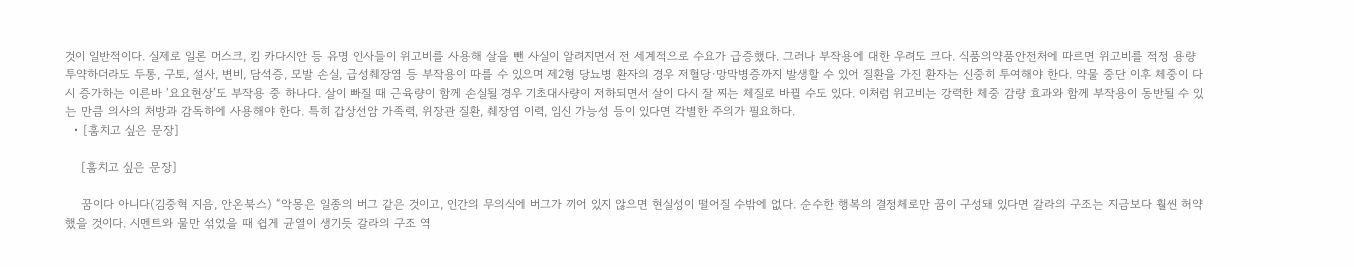것이 일반적이다. 실제로 일론 머스크, 킴 카다시안 등 유명 인사들이 위고비를 사용해 살을 뺀 사실이 알려지면서 전 세계적으로 수요가 급증했다. 그러나 부작용에 대한 우려도 크다. 식품의약품안전처에 따르면 위고비를 적정 용량 투약하더라도 두통, 구토, 설사, 변비, 담석증, 모발 손실, 급성췌장염 등 부작용이 따를 수 있으며 제2형 당뇨병 환자의 경우 저혈당·망막병증까지 발생할 수 있어 질환을 가진 환자는 신중히 투여해야 한다. 약물 중단 이후 체중이 다시 증가하는 이른바 ‘요요현상’도 부작용 중 하나다. 살이 빠질 때 근육량이 함께 손실될 경우 기초대사량이 저하되면서 살이 다시 잘 찌는 체질로 바뀔 수도 있다. 이처럼 위고비는 강력한 체중 감량 효과와 함께 부작용이 동반될 수 있는 만큼 의사의 처방과 감독하에 사용해야 한다. 특히 갑상선암 가족력, 위장관 질환, 췌장염 이력, 임신 가능성 등이 있다면 각별한 주의가 필요하다.
  • [훔치고 싶은 문장]

    [훔치고 싶은 문장]

    꿈이다 아니다(김중혁 지음, 안온북스) “악몽은 일종의 버그 같은 것이고, 인간의 무의식에 버그가 끼어 있지 않으면 현실성이 떨어질 수밖에 없다. 순수한 행복의 결정체로만 꿈이 구성돼 있다면 갈라의 구조는 지금보다 훨씬 허약했을 것이다. 시멘트와 물만 섞었을 때 쉽게 균열이 생기듯 갈라의 구조 역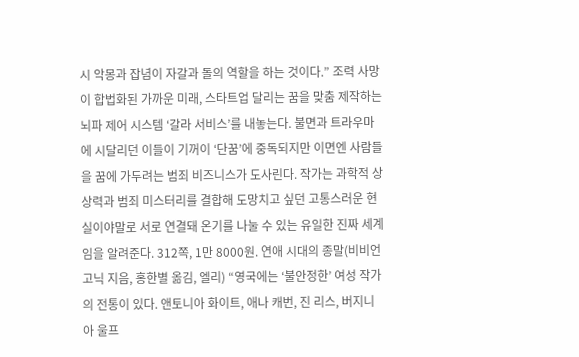시 악몽과 잡념이 자갈과 돌의 역할을 하는 것이다.” 조력 사망이 합법화된 가까운 미래, 스타트업 달리는 꿈을 맞춤 제작하는 뇌파 제어 시스템 ‘갈라 서비스’를 내놓는다. 불면과 트라우마에 시달리던 이들이 기꺼이 ‘단꿈’에 중독되지만 이면엔 사람들을 꿈에 가두려는 범죄 비즈니스가 도사린다. 작가는 과학적 상상력과 범죄 미스터리를 결합해 도망치고 싶던 고통스러운 현실이야말로 서로 연결돼 온기를 나눌 수 있는 유일한 진짜 세계임을 알려준다. 312쪽, 1만 8000원. 연애 시대의 종말(비비언 고닉 지음, 홍한별 옮김, 엘리) “영국에는 ‘불안정한’ 여성 작가의 전통이 있다. 앤토니아 화이트, 애나 캐번, 진 리스, 버지니아 울프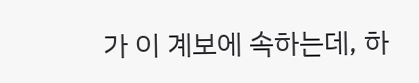가 이 계보에 속하는데, 하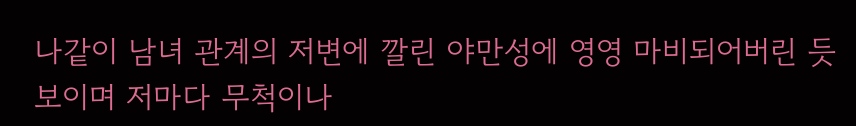나같이 남녀 관계의 저변에 깔린 야만성에 영영 마비되어버린 듯 보이며 저마다 무척이나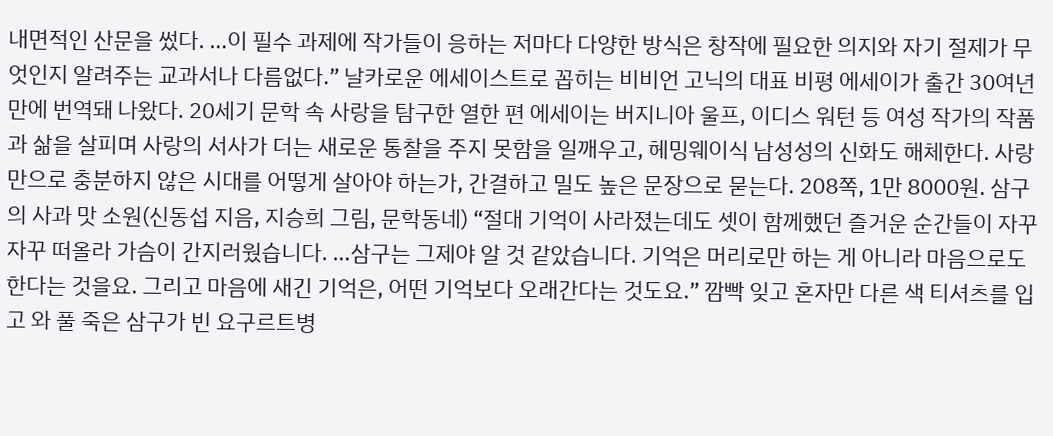내면적인 산문을 썼다. …이 필수 과제에 작가들이 응하는 저마다 다양한 방식은 창작에 필요한 의지와 자기 절제가 무엇인지 알려주는 교과서나 다름없다.” 날카로운 에세이스트로 꼽히는 비비언 고닉의 대표 비평 에세이가 출간 30여년 만에 번역돼 나왔다. 20세기 문학 속 사랑을 탐구한 열한 편 에세이는 버지니아 울프, 이디스 워턴 등 여성 작가의 작품과 삶을 살피며 사랑의 서사가 더는 새로운 통찰을 주지 못함을 일깨우고, 헤밍웨이식 남성성의 신화도 해체한다. 사랑만으로 충분하지 않은 시대를 어떻게 살아야 하는가, 간결하고 밀도 높은 문장으로 묻는다. 208쪽, 1만 8000원. 삼구의 사과 맛 소원(신동섭 지음, 지승희 그림, 문학동네) “절대 기억이 사라졌는데도 셋이 함께했던 즐거운 순간들이 자꾸자꾸 떠올라 가슴이 간지러웠습니다. …삼구는 그제야 알 것 같았습니다. 기억은 머리로만 하는 게 아니라 마음으로도 한다는 것을요. 그리고 마음에 새긴 기억은, 어떤 기억보다 오래간다는 것도요.” 깜빡 잊고 혼자만 다른 색 티셔츠를 입고 와 풀 죽은 삼구가 빈 요구르트병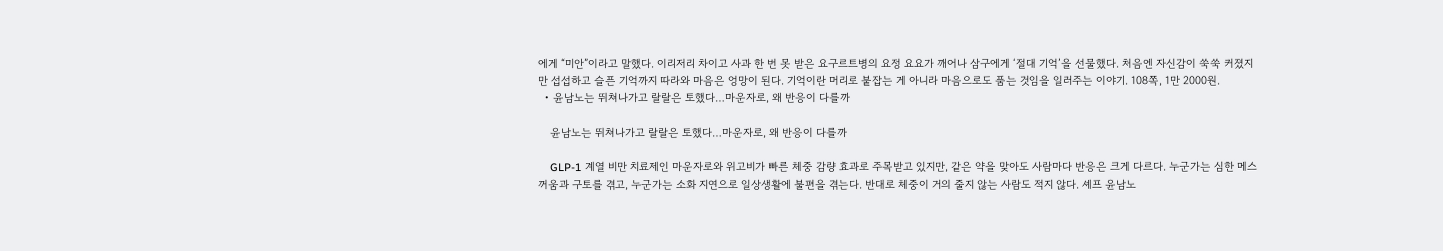에게 “미안”이라고 말했다. 이리저리 차이고 사과 한 번 못 받은 요구르트병의 요정 요요가 깨어나 삼구에게 ‘절대 기억’을 선물했다. 처음엔 자신감이 쑥쑥 커졌지만 섭섭하고 슬픈 기억까지 따라와 마음은 엉망이 된다. 기억이란 머리로 붙잡는 게 아니라 마음으로도 품는 것임을 일러주는 이야기. 108쪽, 1만 2000원.
  • 윤남노는 뛰쳐나가고 랄랄은 토했다…마운자로, 왜 반응이 다를까

    윤남노는 뛰쳐나가고 랄랄은 토했다…마운자로, 왜 반응이 다를까

    GLP-1 계열 비만 치료제인 마운자로와 위고비가 빠른 체중 감량 효과로 주목받고 있지만, 같은 약을 맞아도 사람마다 반응은 크게 다르다. 누군가는 심한 메스꺼움과 구토를 겪고, 누군가는 소화 지연으로 일상생활에 불편을 겪는다. 반대로 체중이 거의 줄지 않는 사람도 적지 않다. 셰프 윤남노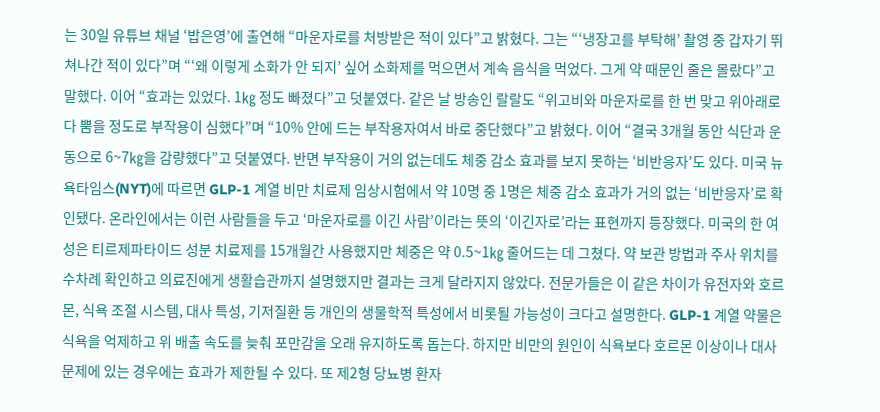는 30일 유튜브 채널 ‘밥은영’에 출연해 “마운자로를 처방받은 적이 있다”고 밝혔다. 그는 “‘냉장고를 부탁해’ 촬영 중 갑자기 뛰쳐나간 적이 있다”며 “‘왜 이렇게 소화가 안 되지’ 싶어 소화제를 먹으면서 계속 음식을 먹었다. 그게 약 때문인 줄은 몰랐다”고 말했다. 이어 “효과는 있었다. 1㎏ 정도 빠졌다”고 덧붙였다. 같은 날 방송인 랄랄도 “위고비와 마운자로를 한 번 맞고 위아래로 다 뿜을 정도로 부작용이 심했다”며 “10% 안에 드는 부작용자여서 바로 중단했다”고 밝혔다. 이어 “결국 3개월 동안 식단과 운동으로 6~7㎏을 감량했다”고 덧붙였다. 반면 부작용이 거의 없는데도 체중 감소 효과를 보지 못하는 ‘비반응자’도 있다. 미국 뉴욕타임스(NYT)에 따르면 GLP-1 계열 비만 치료제 임상시험에서 약 10명 중 1명은 체중 감소 효과가 거의 없는 ‘비반응자’로 확인됐다. 온라인에서는 이런 사람들을 두고 ‘마운자로를 이긴 사람’이라는 뜻의 ‘이긴자로’라는 표현까지 등장했다. 미국의 한 여성은 티르제파타이드 성분 치료제를 15개월간 사용했지만 체중은 약 0.5~1㎏ 줄어드는 데 그쳤다. 약 보관 방법과 주사 위치를 수차례 확인하고 의료진에게 생활습관까지 설명했지만 결과는 크게 달라지지 않았다. 전문가들은 이 같은 차이가 유전자와 호르몬, 식욕 조절 시스템, 대사 특성, 기저질환 등 개인의 생물학적 특성에서 비롯될 가능성이 크다고 설명한다. GLP-1 계열 약물은 식욕을 억제하고 위 배출 속도를 늦춰 포만감을 오래 유지하도록 돕는다. 하지만 비만의 원인이 식욕보다 호르몬 이상이나 대사 문제에 있는 경우에는 효과가 제한될 수 있다. 또 제2형 당뇨병 환자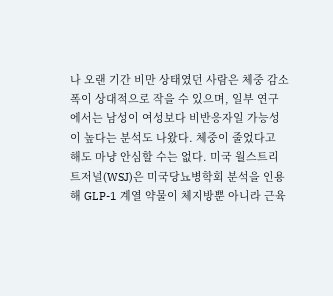나 오랜 기간 비만 상태였던 사람은 체중 감소 폭이 상대적으로 작을 수 있으며, 일부 연구에서는 남성이 여성보다 비반응자일 가능성이 높다는 분석도 나왔다. 체중이 줄었다고 해도 마냥 안심할 수는 없다. 미국 월스트리트저널(WSJ)은 미국당뇨병학회 분석을 인용해 GLP-1 계열 약물이 체지방뿐 아니라 근육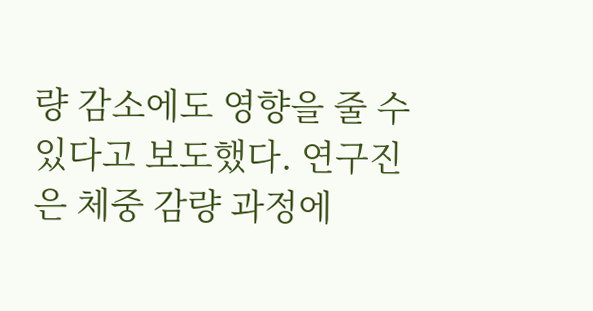량 감소에도 영향을 줄 수 있다고 보도했다. 연구진은 체중 감량 과정에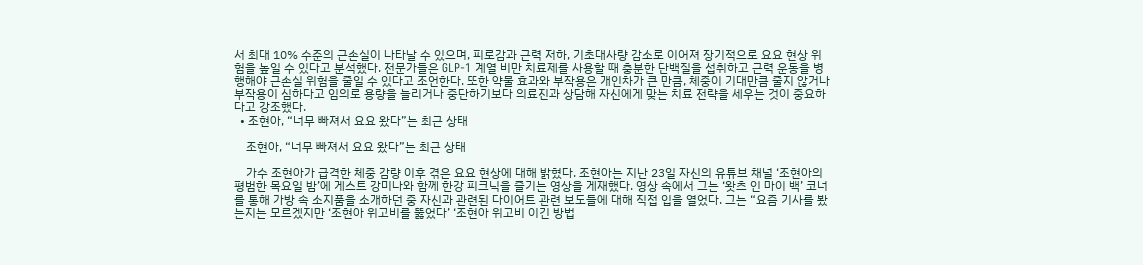서 최대 10% 수준의 근손실이 나타날 수 있으며, 피로감과 근력 저하, 기초대사량 감소로 이어져 장기적으로 요요 현상 위험을 높일 수 있다고 분석했다. 전문가들은 GLP-1 계열 비만 치료제를 사용할 때 충분한 단백질을 섭취하고 근력 운동을 병행해야 근손실 위험을 줄일 수 있다고 조언한다. 또한 약물 효과와 부작용은 개인차가 큰 만큼, 체중이 기대만큼 줄지 않거나 부작용이 심하다고 임의로 용량을 늘리거나 중단하기보다 의료진과 상담해 자신에게 맞는 치료 전략을 세우는 것이 중요하다고 강조했다.
  • 조현아, “너무 빠져서 요요 왔다”는 최근 상태

    조현아, “너무 빠져서 요요 왔다”는 최근 상태

    가수 조현아가 급격한 체중 감량 이후 겪은 요요 현상에 대해 밝혔다. 조현아는 지난 23일 자신의 유튜브 채널 ‘조현아의 평범한 목요일 밤’에 게스트 강미나와 함께 한강 피크닉을 즐기는 영상을 게재했다. 영상 속에서 그는 ‘왓츠 인 마이 백’ 코너를 통해 가방 속 소지품을 소개하던 중 자신과 관련된 다이어트 관련 보도들에 대해 직접 입을 열었다. 그는 “요즘 기사를 봤는지는 모르겠지만 ‘조현아 위고비를 뚫었다’ ‘조현아 위고비 이긴 방법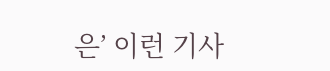은’ 이런 기사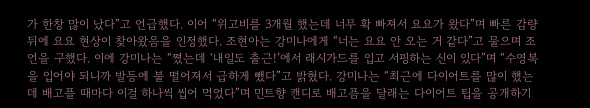가 한창 많이 났다”고 언급했다. 이어 “위고비를 3개월 했는데 너무 확 빠져서 요요가 왔다”며 빠른 감량 뒤에 요요 현상이 찾아왔음을 인정했다. 조현아는 강미나에게 “너는 요요 안 오는 거 같다”고 물으며 조언을 구했다. 이에 강미나는 “쪘는데 ‘내일도 출근!’에서 래시가드를 입고 서핑하는 신이 있다”며 “수영복을 입어야 되니까 발등에 불 떨어져서 급하게 뺐다”고 밝혔다. 강미나는 “최근에 다이어트를 많이 했는데 배고플 때마다 이걸 하나씩 씹어 먹었다”며 민트향 캔디로 배고픔을 달래는 다이어트 팁을 공개하기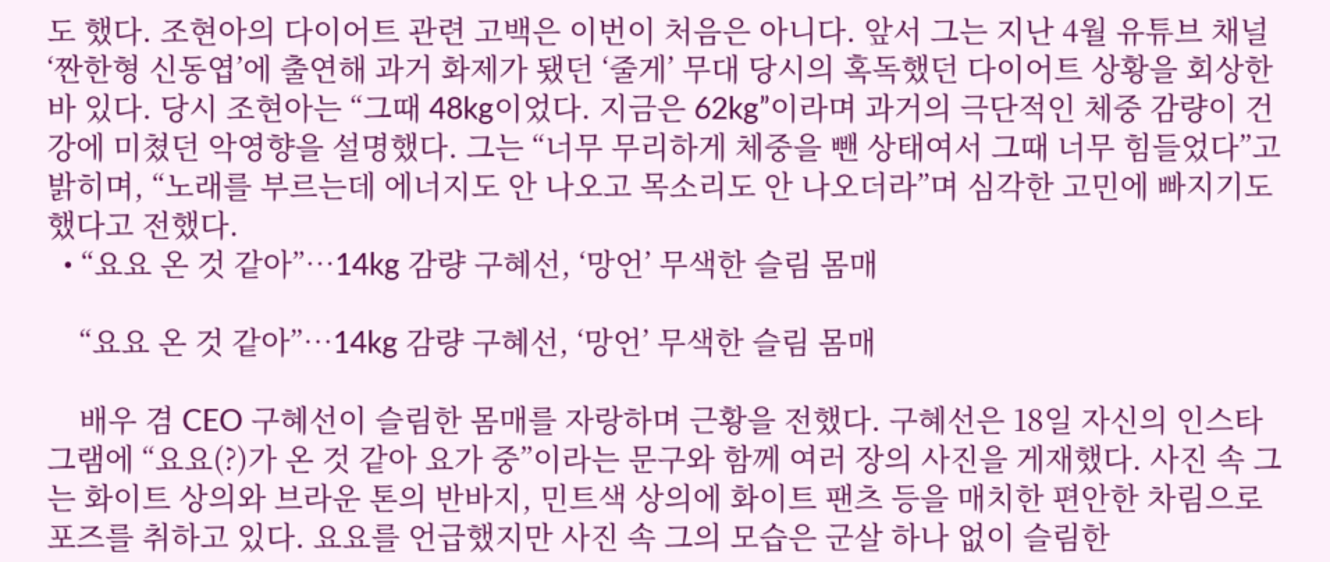도 했다. 조현아의 다이어트 관련 고백은 이번이 처음은 아니다. 앞서 그는 지난 4월 유튜브 채널 ‘짠한형 신동엽’에 출연해 과거 화제가 됐던 ‘줄게’ 무대 당시의 혹독했던 다이어트 상황을 회상한 바 있다. 당시 조현아는 “그때 48kg이었다. 지금은 62kg”이라며 과거의 극단적인 체중 감량이 건강에 미쳤던 악영향을 설명했다. 그는 “너무 무리하게 체중을 뺀 상태여서 그때 너무 힘들었다”고 밝히며, “노래를 부르는데 에너지도 안 나오고 목소리도 안 나오더라”며 심각한 고민에 빠지기도 했다고 전했다.
  • “요요 온 것 같아”…14kg 감량 구혜선, ‘망언’ 무색한 슬림 몸매

    “요요 온 것 같아”…14kg 감량 구혜선, ‘망언’ 무색한 슬림 몸매

    배우 겸 CEO 구혜선이 슬림한 몸매를 자랑하며 근황을 전했다. 구혜선은 18일 자신의 인스타그램에 “요요(?)가 온 것 같아 요가 중”이라는 문구와 함께 여러 장의 사진을 게재했다. 사진 속 그는 화이트 상의와 브라운 톤의 반바지, 민트색 상의에 화이트 팬츠 등을 매치한 편안한 차림으로 포즈를 취하고 있다. 요요를 언급했지만 사진 속 그의 모습은 군살 하나 없이 슬림한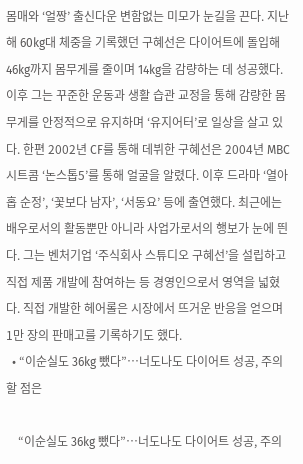몸매와 ‘얼짱’ 출신다운 변함없는 미모가 눈길을 끈다. 지난해 60kg대 체중을 기록했던 구혜선은 다이어트에 돌입해 46kg까지 몸무게를 줄이며 14kg을 감량하는 데 성공했다. 이후 그는 꾸준한 운동과 생활 습관 교정을 통해 감량한 몸무게를 안정적으로 유지하며 ‘유지어터’로 일상을 살고 있다. 한편 2002년 CF를 통해 데뷔한 구혜선은 2004년 MBC 시트콤 ‘논스톱5’를 통해 얼굴을 알렸다. 이후 드라마 ‘열아홉 순정’, ‘꽃보다 남자’, ‘서동요’ 등에 출연했다. 최근에는 배우로서의 활동뿐만 아니라 사업가로서의 행보가 눈에 띈다. 그는 벤처기업 ‘주식회사 스튜디오 구혜선’을 설립하고 직접 제품 개발에 참여하는 등 경영인으로서 영역을 넓혔다. 직접 개발한 헤어롤은 시장에서 뜨거운 반응을 얻으며 1만 장의 판매고를 기록하기도 했다.
  • “이순실도 36kg 뺐다”…너도나도 다이어트 성공, 주의할 점은

    “이순실도 36kg 뺐다”…너도나도 다이어트 성공, 주의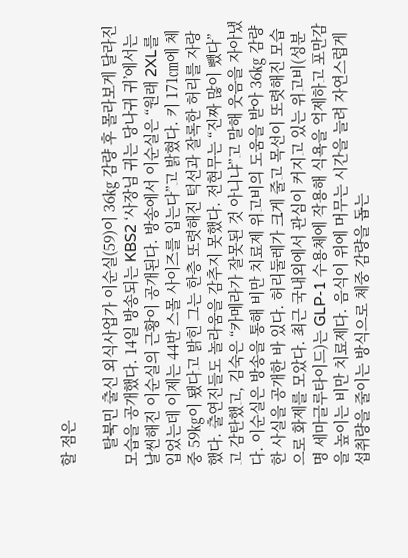할 점은

    탈북민 출신 외식사업가 이순실(59)이 36㎏ 감량 후 몰라보게 달라진 모습을 공개했다. 14일 방송되는 KBS2 ‘사장님 귀는 당나귀 귀’에서는 날씬해진 이순실의 근황이 공개된다. 방송에서 이순실은 “원래 2XL를 입었는데 이제는 44반 스몰 사이즈를 입는다”고 밝혔다. 키 171㎝에 체중 59㎏이 됐다고 밝힌 그는 한층 또렷해진 턱선과 잘록한 허리를 자랑했다. 출연진들도 놀라움을 감추지 못했다. 전현무는 “진짜 많이 뺐다”고 감탄했고, 김숙은 “카메라가 잘못된 것 아니냐”고 말해 웃음을 자아냈다. 이순실은 방송을 통해 비만 치료제 위고비의 도움을 받아 36㎏ 감량한 사실을 공개한 바 있다. 허리둘레가 크게 줄고 목선이 또렷해진 모습으로 화제를 모았다. 최근 국내외에서 관심이 커지고 있는 위고비(성분명 세마글루타이드)는 GLP-1 수용체에 작용해 식욕을 억제하고 포만감을 높이는 비만 치료제다. 음식이 위에 머무는 시간을 늘려 자연스럽게 섭취량을 줄이는 방식으로 체중 감량을 돕는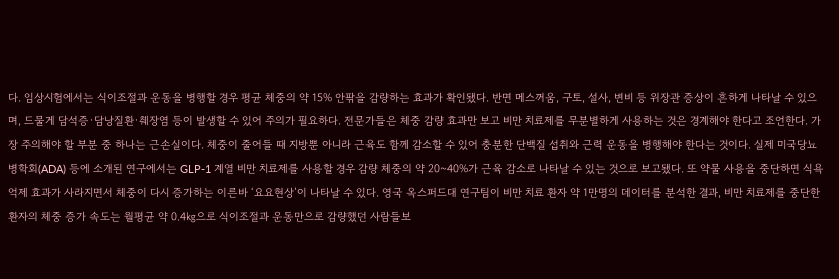다. 임상시험에서는 식이조절과 운동을 병행할 경우 평균 체중의 약 15% 안팎을 감량하는 효과가 확인됐다. 반면 메스꺼움, 구토, 설사, 변비 등 위장관 증상이 흔하게 나타날 수 있으며, 드물게 담석증·담낭질환·췌장염 등이 발생할 수 있어 주의가 필요하다. 전문가들은 체중 감량 효과만 보고 비만 치료제를 무분별하게 사용하는 것은 경계해야 한다고 조언한다. 가장 주의해야 할 부분 중 하나는 근손실이다. 체중이 줄어들 때 지방뿐 아니라 근육도 함께 감소할 수 있어 충분한 단백질 섭취와 근력 운동을 병행해야 한다는 것이다. 실제 미국당뇨병학회(ADA) 등에 소개된 연구에서는 GLP-1 계열 비만 치료제를 사용할 경우 감량 체중의 약 20~40%가 근육 감소로 나타날 수 있는 것으로 보고됐다. 또 약물 사용을 중단하면 식욕 억제 효과가 사라지면서 체중이 다시 증가하는 이른바 ‘요요현상’이 나타날 수 있다. 영국 옥스퍼드대 연구팀이 비만 치료 환자 약 1만명의 데이터를 분석한 결과, 비만 치료제를 중단한 환자의 체중 증가 속도는 월평균 약 0.4㎏으로 식이조절과 운동만으로 감량했던 사람들보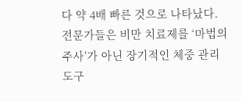다 약 4배 빠른 것으로 나타났다. 전문가들은 비만 치료제를 ‘마법의 주사’가 아닌 장기적인 체중 관리 도구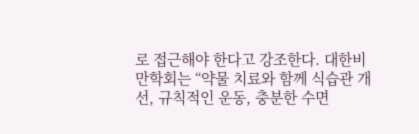로 접근해야 한다고 강조한다. 대한비만학회는 “약물 치료와 함께 식습관 개선, 규칙적인 운동, 충분한 수면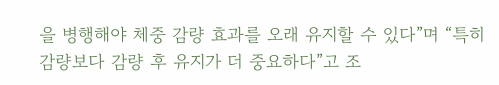을 병행해야 체중 감량 효과를 오래 유지할 수 있다”며 “특히 감량보다 감량 후 유지가 더 중요하다”고 조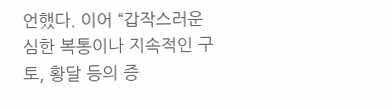언했다. 이어 “갑작스러운 심한 복통이나 지속적인 구토, 황달 등의 증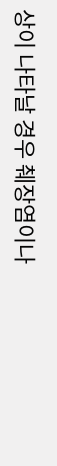상이 나타날 경우 췌장염이나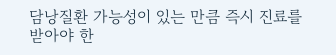담낭질환 가능성이 있는 만큼 즉시 진료를 받아야 한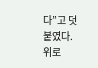다”고 덧붙였다.
위로